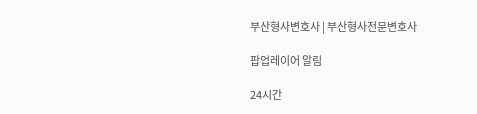부산형사변호사 | 부산형사전문변호사

팝업레이어 알림

24시간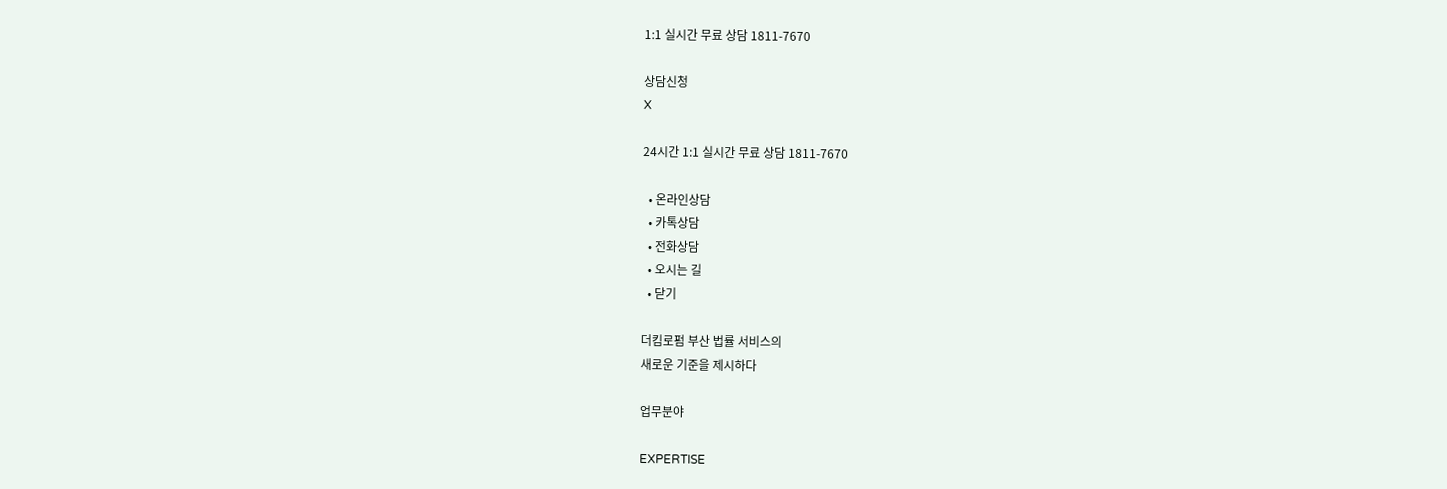1:1 실시간 무료 상담 1811-7670

상담신청
X

24시간 1:1 실시간 무료 상담 1811-7670

  • 온라인상담
  • 카톡상담
  • 전화상담
  • 오시는 길
  • 닫기

더킴로펌 부산 법률 서비스의
새로운 기준을 제시하다

업무분야

EXPERTISE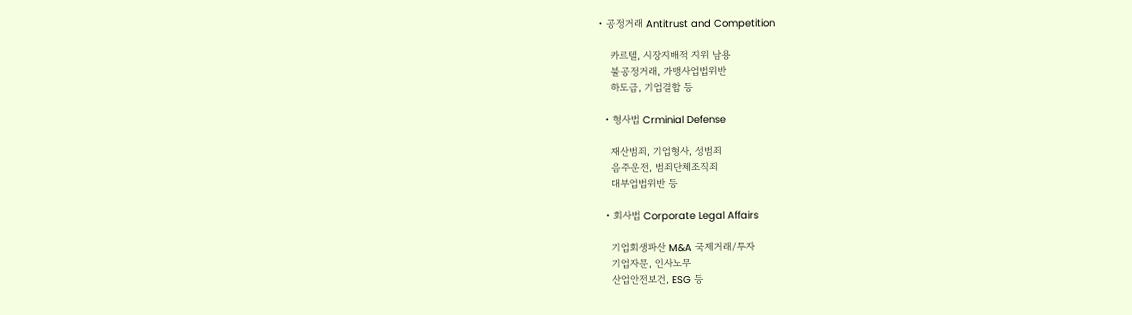• 공정거래 Antitrust and Competition

    카르텔, 시장지배적 지위 남용
    불공정거래, 가맹사업법위반
    하도급, 기업결합 등

  • 형사법 Crminial Defense

    재산범죄, 기업형사, 성범죄
    음주운전, 범죄단체조직죄
    대부업법위반 등

  • 회사법 Corporate Legal Affairs

    기업회생파산 M&A 국제거래/투자
    기업자문, 인사노무
    산업안전보건, ESG 등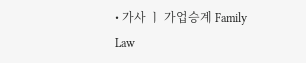• 가사 ㅣ 가업승계 Family Law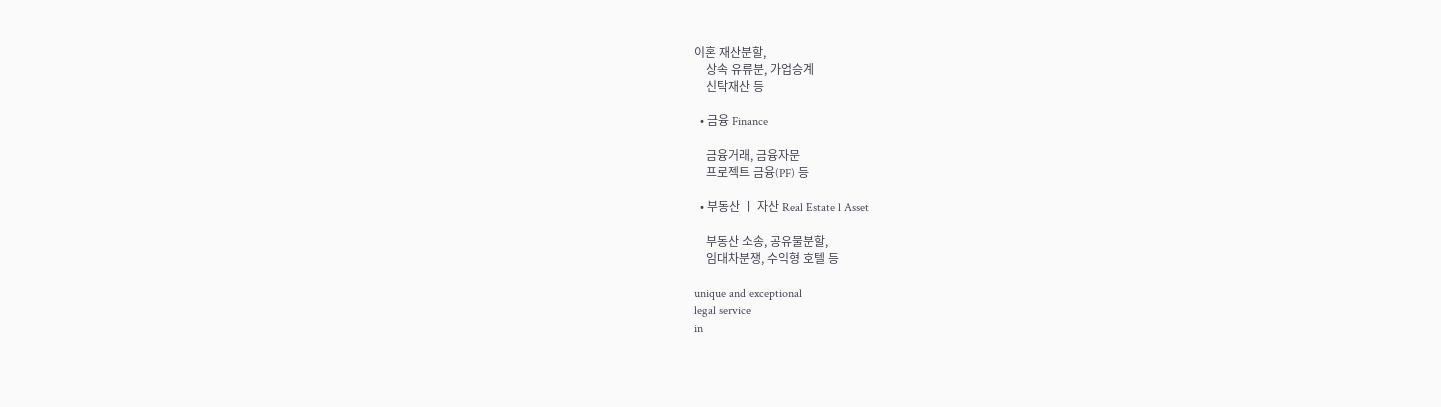이혼 재산분할,
    상속 유류분, 가업승계
    신탁재산 등

  • 금융 Finance

    금융거래, 금융자문
    프로젝트 금융(PF) 등

  • 부동산 ㅣ 자산 Real Estate l Asset

    부동산 소송, 공유물분할,
    임대차분쟁, 수익형 호텔 등

unique and exceptional
legal service
in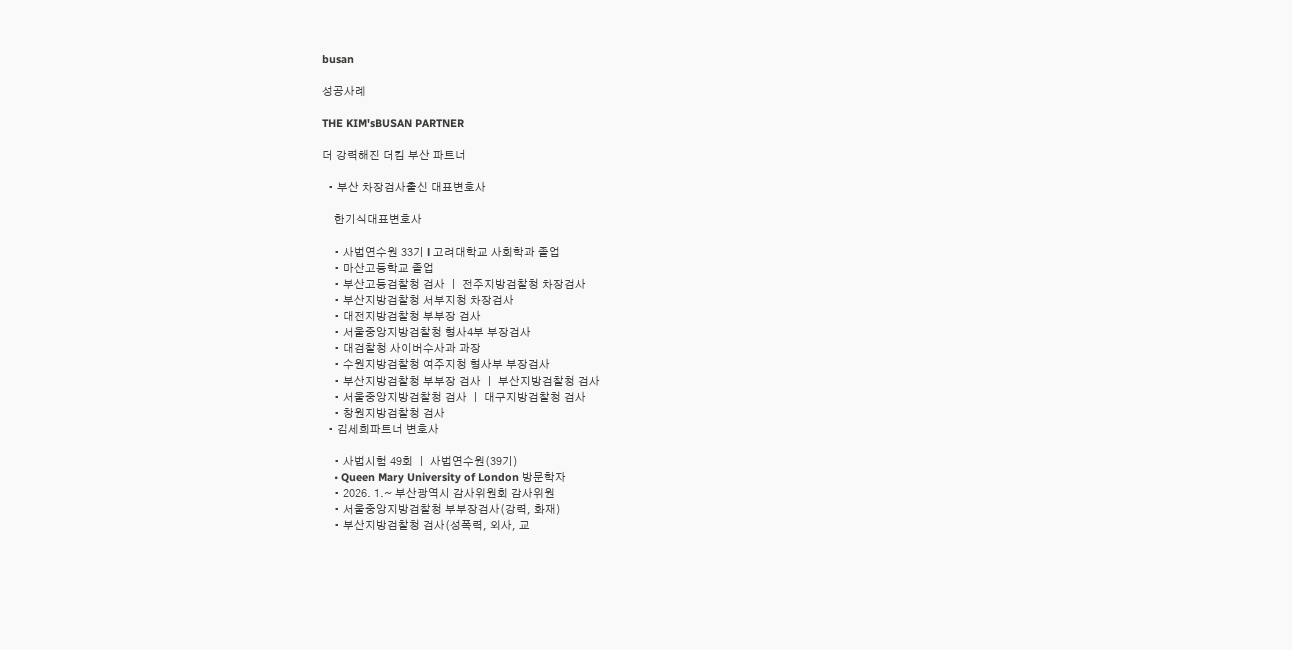busan

성공사례

THE KIM'sBUSAN PARTNER

더 강력해진 더킴 부산 파트너

  • 부산 차장검사출신 대표변호사

    한기식대표변호사

    • 사법연수원 33기 l 고려대학교 사회학과 졸업
    • 마산고등학교 졸업
    • 부산고등검찰청 검사 ㅣ 전주지방검찰청 차장검사
    • 부산지방검찰청 서부지청 차장검사
    • 대전지방검찰청 부부장 검사
    • 서울중앙지방검찰청 형사4부 부장검사
    • 대검찰청 사이버수사과 과장
    • 수원지방검찰청 여주지청 형사부 부장검사
    • 부산지방검찰청 부부장 검사 ㅣ 부산지방검찰청 검사
    • 서울중앙지방검찰청 검사 ㅣ 대구지방검찰청 검사
    • 창원지방검찰청 검사
  • 김세희파트너 변호사

    • 사법시험 49회 ㅣ 사법연수원(39기)
    • Queen Mary University of London 방문학자
    • 2026. 1.~ 부산광역시 감사위원회 감사위원
    • 서울중앙지방검찰청 부부장검사(강력, 화재)
    • 부산지방검찰청 검사(성폭력, 외사, 교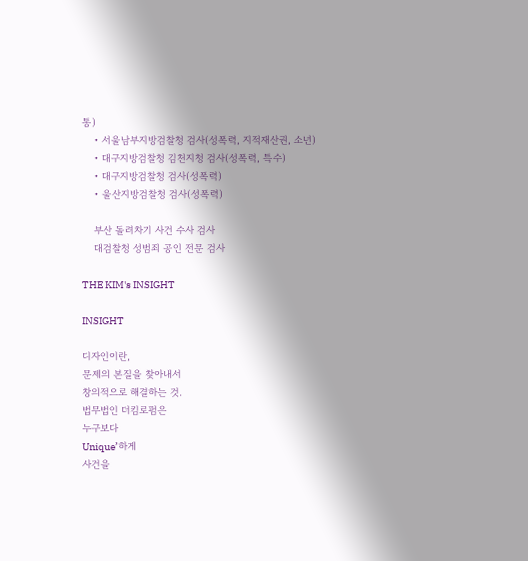통)
    • 서울남부지방검찰청 검사(성폭력, 지적재산권, 소년)
    • 대구지방검찰청 김천지청 검사(성폭력, 특수)
    • 대구지방검찰청 검사(성폭력)
    • 울산지방검찰청 검사(성폭력)

    부산 돌려차기 사건 수사 검사
    대검찰청 성범죄 공인 전문 검사

THE KIM's INSIGHT

INSIGHT

디자인이란,
문제의 본질을 찾아내서
창의적으로 해결하는 것.
법무법인 더킴로펌은
누구보다
Unique’하게
사건을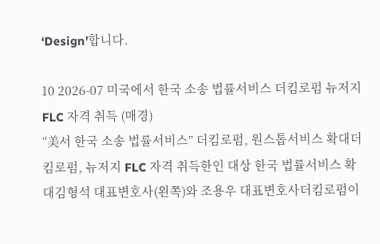‘Design’합니다.

10 2026-07 미국에서 한국 소송 법률서비스 더킴로펌 뉴저지 FLC 자격 취득 (매경)
“美서 한국 소송 법률서비스” 더킴로펌, 원스톱서비스 확대더킴로펌, 뉴저지 FLC 자격 취득한인 대상 한국 법률서비스 확대김형석 대표변호사(왼쪽)와 조용우 대표변호사더킴로펌이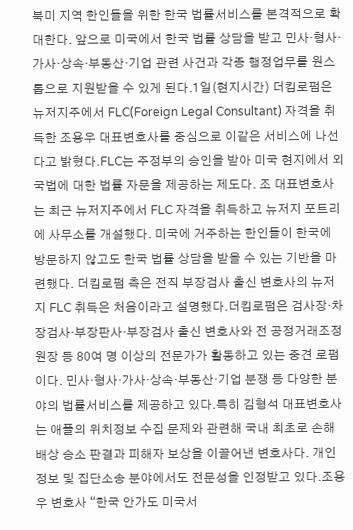북미 지역 한인들을 위한 한국 법률서비스를 본격적으로 확대한다. 앞으로 미국에서 한국 법률 상담을 받고 민사·형사·가사·상속·부동산·기업 관련 사건과 각종 행정업무를 원스톱으로 지원받을 수 있게 된다.1일(현지시간) 더킴로펌은 뉴저지주에서 FLC(Foreign Legal Consultant) 자격을 취득한 조용우 대표변호사를 중심으로 이같은 서비스에 나선다고 밝혔다.FLC는 주정부의 승인을 받아 미국 현지에서 외국법에 대한 법률 자문을 제공하는 제도다. 조 대표변호사는 최근 뉴저지주에서 FLC 자격을 취득하고 뉴저지 포트리에 사무소를 개설했다. 미국에 거주하는 한인들이 한국에 방문하지 않고도 한국 법률 상담을 받을 수 있는 기반을 마련했다. 더킴로펌 측은 전직 부장검사 출신 변호사의 뉴저지 FLC 취득은 처음이라고 설명했다.더킴로펌은 검사장·차장검사·부장판사·부장검사 출신 변호사와 전 공정거래조정원장 등 80여 명 이상의 전문가가 활동하고 있는 중견 로펌이다. 민사·형사·가사·상속·부동산·기업 분쟁 등 다양한 분야의 법률서비스를 제공하고 있다.특히 김형석 대표변호사는 애플의 위치정보 수집 문제와 관련해 국내 최초로 손해배상 승소 판결과 피해자 보상을 이끌어낸 변호사다. 개인정보 및 집단소송 분야에서도 전문성을 인정받고 있다.조용우 변호사 “한국 안가도 미국서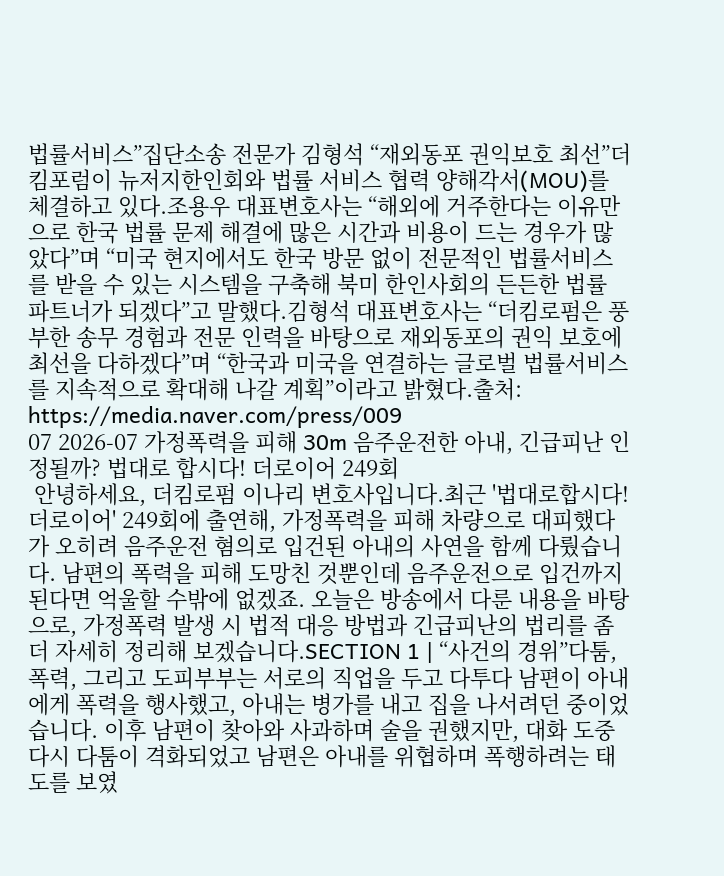법률서비스”집단소송 전문가 김형석 “재외동포 권익보호 최선”더킴포럼이 뉴저지한인회와 법률 서비스 협력 양해각서(MOU)를 체결하고 있다.조용우 대표변호사는 “해외에 거주한다는 이유만으로 한국 법률 문제 해결에 많은 시간과 비용이 드는 경우가 많았다”며 “미국 현지에서도 한국 방문 없이 전문적인 법률서비스를 받을 수 있는 시스템을 구축해 북미 한인사회의 든든한 법률 파트너가 되겠다”고 말했다.김형석 대표변호사는 “더킴로펌은 풍부한 송무 경험과 전문 인력을 바탕으로 재외동포의 권익 보호에 최선을 다하겠다”며 “한국과 미국을 연결하는 글로벌 법률서비스를 지속적으로 확대해 나갈 계획”이라고 밝혔다.출처: https://media.naver.com/press/009
07 2026-07 가정폭력을 피해 30m 음주운전한 아내, 긴급피난 인정될까? 법대로 합시다! 더로이어 249회
 안녕하세요, 더킴로펌 이나리 변호사입니다.최근 '법대로합시다! 더로이어' 249회에 출연해, 가정폭력을 피해 차량으로 대피했다가 오히려 음주운전 혐의로 입건된 아내의 사연을 함께 다뤘습니다. 남편의 폭력을 피해 도망친 것뿐인데 음주운전으로 입건까지 된다면 억울할 수밖에 없겠죠. 오늘은 방송에서 다룬 내용을 바탕으로, 가정폭력 발생 시 법적 대응 방법과 긴급피난의 법리를 좀 더 자세히 정리해 보겠습니다.SECTION 1 | “사건의 경위”다툼, 폭력, 그리고 도피부부는 서로의 직업을 두고 다투다 남편이 아내에게 폭력을 행사했고, 아내는 병가를 내고 집을 나서려던 중이었습니다. 이후 남편이 찾아와 사과하며 술을 권했지만, 대화 도중 다시 다툼이 격화되었고 남편은 아내를 위협하며 폭행하려는 태도를 보였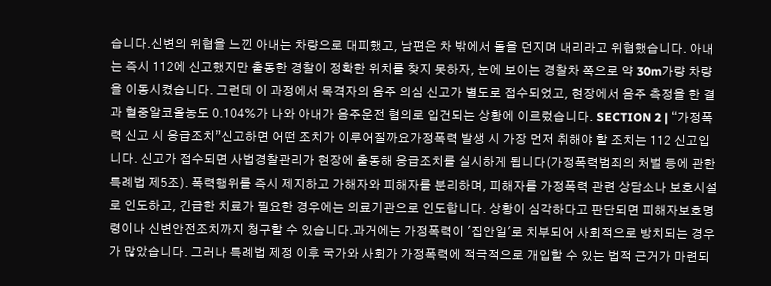습니다.신변의 위협을 느낀 아내는 차량으로 대피했고, 남편은 차 밖에서 돌을 던지며 내리라고 위협했습니다. 아내는 즉시 112에 신고했지만 출동한 경찰이 정확한 위치를 찾지 못하자, 눈에 보이는 경찰차 쪽으로 약 30m가량 차량을 이동시켰습니다. 그런데 이 과정에서 목격자의 음주 의심 신고가 별도로 접수되었고, 현장에서 음주 측정을 한 결과 혈중알코올농도 0.104%가 나와 아내가 음주운전 혐의로 입건되는 상황에 이르렀습니다. SECTION 2 | “가정폭력 신고 시 응급조치”신고하면 어떤 조치가 이루어질까요가정폭력 발생 시 가장 먼저 취해야 할 조치는 112 신고입니다. 신고가 접수되면 사법경찰관리가 현장에 출동해 응급조치를 실시하게 됩니다(가정폭력범죄의 처벌 등에 관한 특례법 제5조). 폭력행위를 즉시 제지하고 가해자와 피해자를 분리하며, 피해자를 가정폭력 관련 상담소나 보호시설로 인도하고, 긴급한 치료가 필요한 경우에는 의료기관으로 인도합니다. 상황이 심각하다고 판단되면 피해자보호명령이나 신변안전조치까지 청구할 수 있습니다.과거에는 가정폭력이 '집안일'로 치부되어 사회적으로 방치되는 경우가 많았습니다. 그러나 특례법 제정 이후 국가와 사회가 가정폭력에 적극적으로 개입할 수 있는 법적 근거가 마련되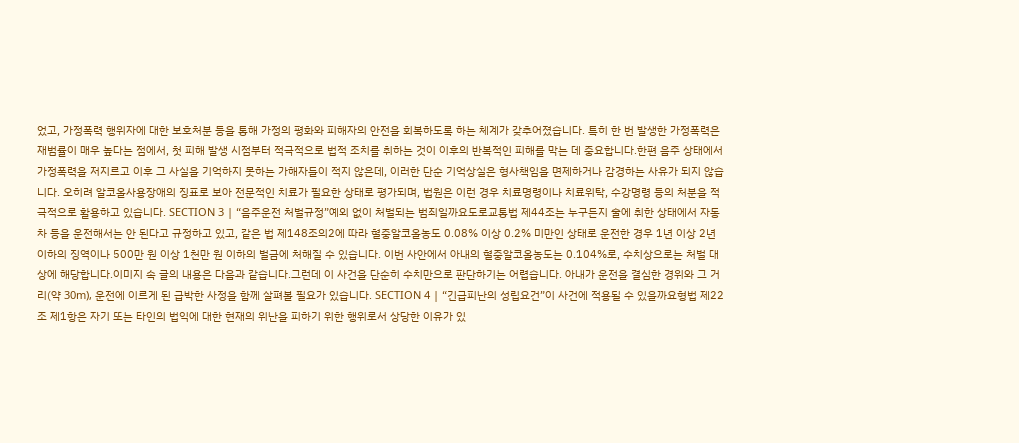었고, 가정폭력 행위자에 대한 보호처분 등을 통해 가정의 평화와 피해자의 안전을 회복하도록 하는 체계가 갖추어졌습니다. 특히 한 번 발생한 가정폭력은 재범률이 매우 높다는 점에서, 첫 피해 발생 시점부터 적극적으로 법적 조치를 취하는 것이 이후의 반복적인 피해를 막는 데 중요합니다.한편 음주 상태에서 가정폭력을 저지르고 이후 그 사실을 기억하지 못하는 가해자들이 적지 않은데, 이러한 단순 기억상실은 형사책임을 면제하거나 감경하는 사유가 되지 않습니다. 오히려 알코올사용장애의 징표로 보아 전문적인 치료가 필요한 상태로 평가되며, 법원은 이런 경우 치료명령이나 치료위탁, 수강명령 등의 처분을 적극적으로 활용하고 있습니다. SECTION 3 | “음주운전 처벌규정”예외 없이 처벌되는 범죄일까요도로교통법 제44조는 누구든지 술에 취한 상태에서 자동차 등을 운전해서는 안 된다고 규정하고 있고, 같은 법 제148조의2에 따라 혈중알코올농도 0.08% 이상 0.2% 미만인 상태로 운전한 경우 1년 이상 2년 이하의 징역이나 500만 원 이상 1천만 원 이하의 벌금에 처해질 수 있습니다. 이번 사안에서 아내의 혈중알코올농도는 0.104%로, 수치상으로는 처벌 대상에 해당합니다.이미지 속 글의 내용은 다음과 같습니다.그런데 이 사건을 단순히 수치만으로 판단하기는 어렵습니다. 아내가 운전을 결심한 경위와 그 거리(약 30m), 운전에 이르게 된 급박한 사정을 함께 살펴볼 필요가 있습니다. SECTION 4 | “긴급피난의 성립요건”이 사건에 적용될 수 있을까요형법 제22조 제1항은 자기 또는 타인의 법익에 대한 현재의 위난을 피하기 위한 행위로서 상당한 이유가 있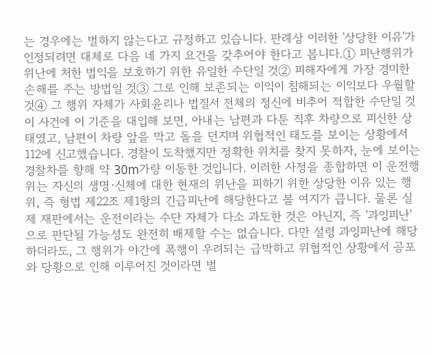는 경우에는 벌하지 않는다고 규정하고 있습니다. 판례상 이러한 '상당한 이유'가 인정되려면 대체로 다음 네 가지 요건을 갖추어야 한다고 봅니다.① 피난행위가 위난에 처한 법익을 보호하기 위한 유일한 수단일 것② 피해자에게 가장 경미한 손해를 주는 방법일 것③ 그로 인해 보존되는 이익이 침해되는 이익보다 우월할 것④ 그 행위 자체가 사회윤리나 법질서 전체의 정신에 비추어 적합한 수단일 것 이 사건에 이 기준을 대입해 보면, 아내는 남편과 다툰 직후 차량으로 피신한 상태였고, 남편이 차량 앞을 막고 돌을 던지며 위협적인 태도를 보이는 상황에서 112에 신고했습니다. 경찰이 도착했지만 정확한 위치를 찾지 못하자, 눈에 보이는 경찰차를 향해 약 30m가량 이동한 것입니다. 이러한 사정을 종합하면 이 운전행위는 자신의 생명·신체에 대한 현재의 위난을 피하기 위한 상당한 이유 있는 행위, 즉 형법 제22조 제1항의 긴급피난에 해당한다고 볼 여지가 큽니다. 물론 실제 재판에서는 운전이라는 수단 자체가 다소 과도한 것은 아닌지, 즉 '과잉피난'으로 판단될 가능성도 완전히 배제할 수는 없습니다. 다만 설령 과잉피난에 해당하더라도, 그 행위가 야간에 폭행이 우려되는 급박하고 위협적인 상황에서 공포와 당황으로 인해 이루어진 것이라면 벌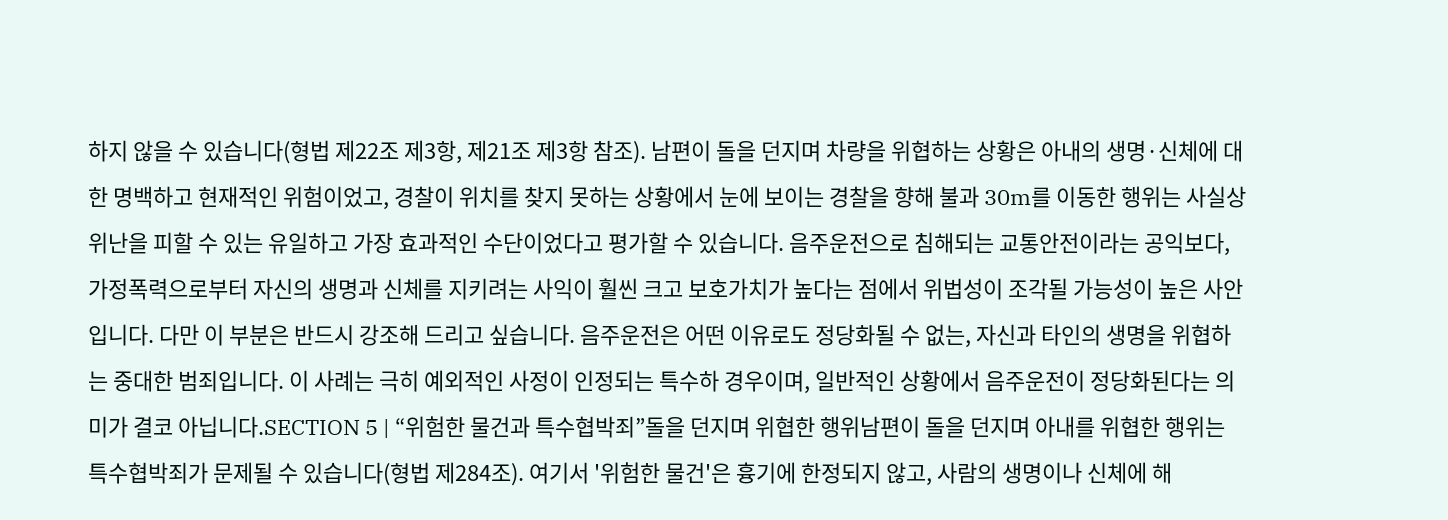하지 않을 수 있습니다(형법 제22조 제3항, 제21조 제3항 참조). 남편이 돌을 던지며 차량을 위협하는 상황은 아내의 생명·신체에 대한 명백하고 현재적인 위험이었고, 경찰이 위치를 찾지 못하는 상황에서 눈에 보이는 경찰을 향해 불과 30m를 이동한 행위는 사실상 위난을 피할 수 있는 유일하고 가장 효과적인 수단이었다고 평가할 수 있습니다. 음주운전으로 침해되는 교통안전이라는 공익보다, 가정폭력으로부터 자신의 생명과 신체를 지키려는 사익이 훨씬 크고 보호가치가 높다는 점에서 위법성이 조각될 가능성이 높은 사안입니다. 다만 이 부분은 반드시 강조해 드리고 싶습니다. 음주운전은 어떤 이유로도 정당화될 수 없는, 자신과 타인의 생명을 위협하는 중대한 범죄입니다. 이 사례는 극히 예외적인 사정이 인정되는 특수하 경우이며, 일반적인 상황에서 음주운전이 정당화된다는 의미가 결코 아닙니다.SECTION 5 | “위험한 물건과 특수협박죄”돌을 던지며 위협한 행위남편이 돌을 던지며 아내를 위협한 행위는 특수협박죄가 문제될 수 있습니다(형법 제284조). 여기서 '위험한 물건'은 흉기에 한정되지 않고, 사람의 생명이나 신체에 해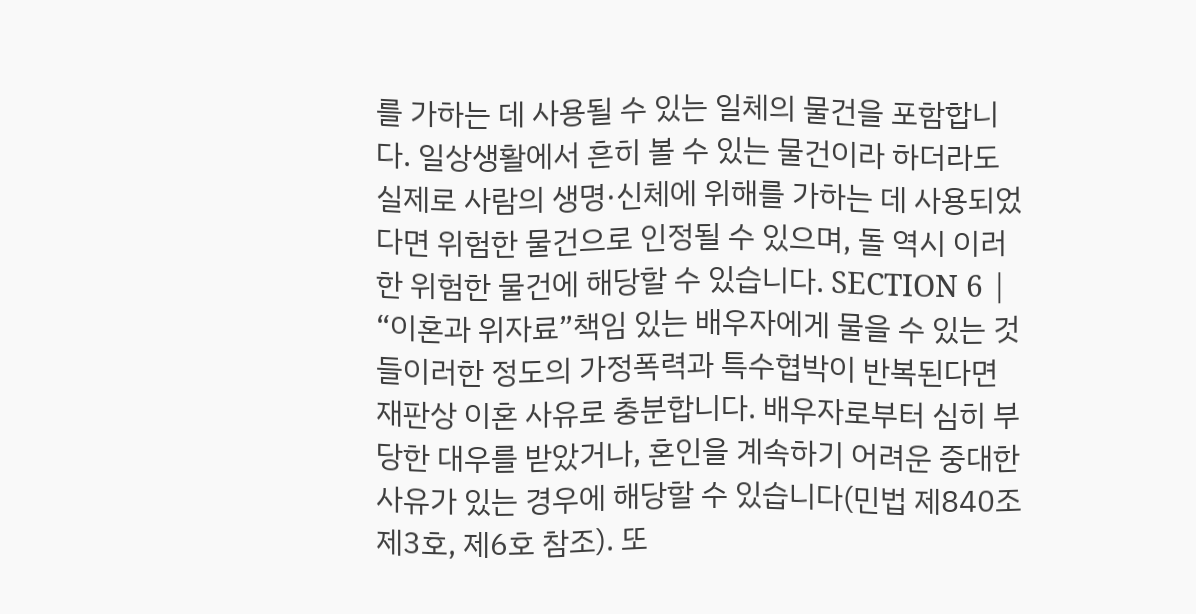를 가하는 데 사용될 수 있는 일체의 물건을 포함합니다. 일상생활에서 흔히 볼 수 있는 물건이라 하더라도 실제로 사람의 생명·신체에 위해를 가하는 데 사용되었다면 위험한 물건으로 인정될 수 있으며, 돌 역시 이러한 위험한 물건에 해당할 수 있습니다. SECTION 6 | “이혼과 위자료”책임 있는 배우자에게 물을 수 있는 것들이러한 정도의 가정폭력과 특수협박이 반복된다면 재판상 이혼 사유로 충분합니다. 배우자로부터 심히 부당한 대우를 받았거나, 혼인을 계속하기 어려운 중대한 사유가 있는 경우에 해당할 수 있습니다(민법 제840조 제3호, 제6호 참조). 또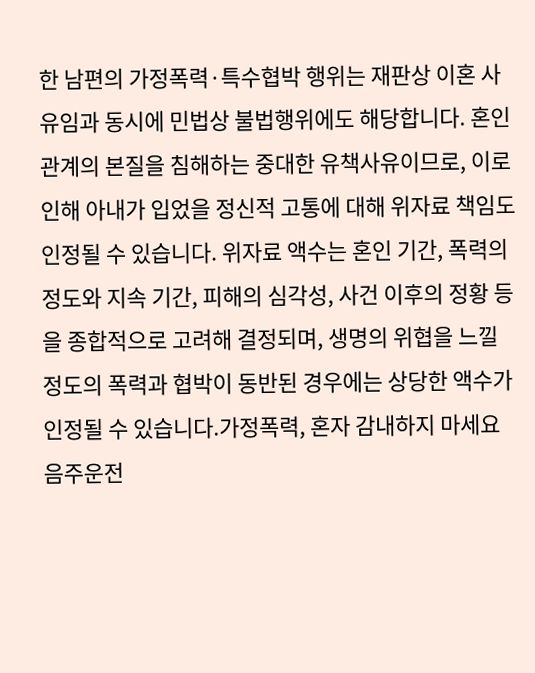한 남편의 가정폭력·특수협박 행위는 재판상 이혼 사유임과 동시에 민법상 불법행위에도 해당합니다. 혼인관계의 본질을 침해하는 중대한 유책사유이므로, 이로 인해 아내가 입었을 정신적 고통에 대해 위자료 책임도 인정될 수 있습니다. 위자료 액수는 혼인 기간, 폭력의 정도와 지속 기간, 피해의 심각성, 사건 이후의 정황 등을 종합적으로 고려해 결정되며, 생명의 위협을 느낄 정도의 폭력과 협박이 동반된 경우에는 상당한 액수가 인정될 수 있습니다.가정폭력, 혼자 감내하지 마세요음주운전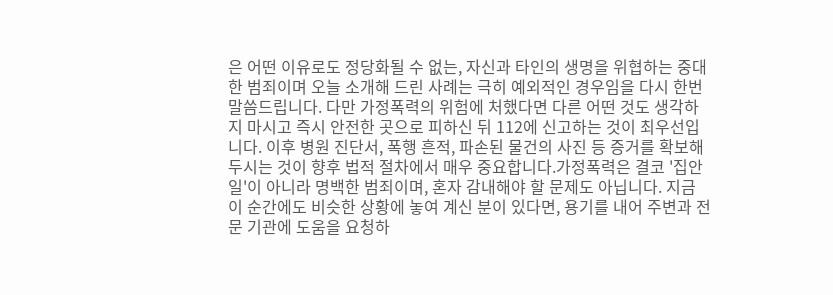은 어떤 이유로도 정당화될 수 없는, 자신과 타인의 생명을 위협하는 중대한 범죄이며 오늘 소개해 드린 사례는 극히 예외적인 경우임을 다시 한번 말씀드립니다. 다만 가정폭력의 위험에 처했다면 다른 어떤 것도 생각하지 마시고 즉시 안전한 곳으로 피하신 뒤 112에 신고하는 것이 최우선입니다. 이후 병원 진단서, 폭행 흔적, 파손된 물건의 사진 등 증거를 확보해 두시는 것이 향후 법적 절차에서 매우 중요합니다.가정폭력은 결코 '집안일'이 아니라 명백한 범죄이며, 혼자 감내해야 할 문제도 아닙니다. 지금 이 순간에도 비슷한 상황에 놓여 계신 분이 있다면, 용기를 내어 주변과 전문 기관에 도움을 요청하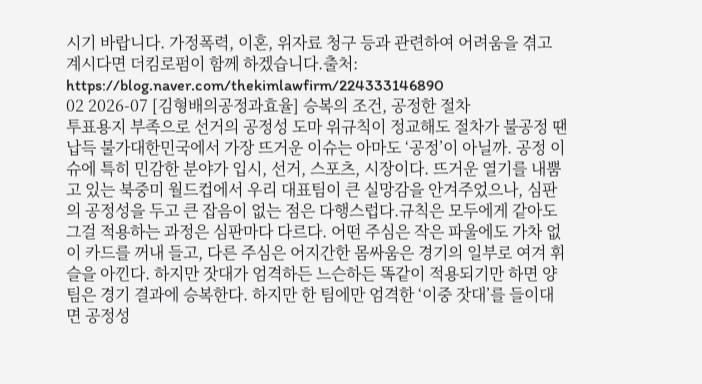시기 바랍니다. 가정폭력, 이혼, 위자료 청구 등과 관련하여 어려움을 겪고 계시다면 더킴로펌이 함께 하겠습니다.출처: https://blog.naver.com/thekimlawfirm/224333146890
02 2026-07 [김형배의공정과효율] 승복의 조건, 공정한 절차
투표용지 부족으로 선거의 공정성 도마 위규칙이 정교해도 절차가 불공정 땐 납득 불가대한민국에서 가장 뜨거운 이슈는 아마도 ‘공정’이 아닐까. 공정 이슈에 특히 민감한 분야가 입시, 선거, 스포츠, 시장이다. 뜨거운 열기를 내뿜고 있는 북중미 월드컵에서 우리 대표팀이 큰 실망감을 안겨주었으나, 심판의 공정성을 두고 큰 잡음이 없는 점은 다행스럽다.규칙은 모두에게 같아도 그걸 적용하는 과정은 심판마다 다르다. 어떤 주심은 작은 파울에도 가차 없이 카드를 꺼내 들고, 다른 주심은 어지간한 몸싸움은 경기의 일부로 여겨 휘슬을 아낀다. 하지만 잣대가 엄격하든 느슨하든 똑같이 적용되기만 하면 양 팀은 경기 결과에 승복한다. 하지만 한 팀에만 엄격한 ‘이중 잣대’를 들이대면 공정성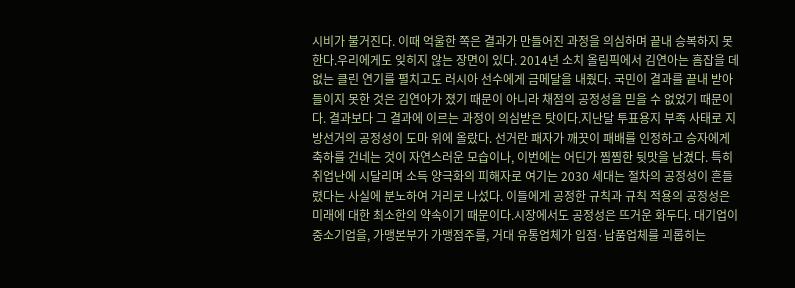시비가 불거진다. 이때 억울한 쪽은 결과가 만들어진 과정을 의심하며 끝내 승복하지 못한다.우리에게도 잊히지 않는 장면이 있다. 2014년 소치 올림픽에서 김연아는 흠잡을 데 없는 클린 연기를 펼치고도 러시아 선수에게 금메달을 내줬다. 국민이 결과를 끝내 받아들이지 못한 것은 김연아가 졌기 때문이 아니라 채점의 공정성을 믿을 수 없었기 때문이다. 결과보다 그 결과에 이르는 과정이 의심받은 탓이다.지난달 투표용지 부족 사태로 지방선거의 공정성이 도마 위에 올랐다. 선거란 패자가 깨끗이 패배를 인정하고 승자에게 축하를 건네는 것이 자연스러운 모습이나, 이번에는 어딘가 찜찜한 뒷맛을 남겼다. 특히 취업난에 시달리며 소득 양극화의 피해자로 여기는 2030 세대는 절차의 공정성이 흔들렸다는 사실에 분노하여 거리로 나섰다. 이들에게 공정한 규칙과 규칙 적용의 공정성은 미래에 대한 최소한의 약속이기 때문이다.시장에서도 공정성은 뜨거운 화두다. 대기업이 중소기업을, 가맹본부가 가맹점주를, 거대 유통업체가 입점·납품업체를 괴롭히는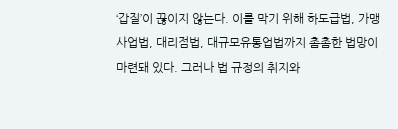‘갑질’이 끊이지 않는다. 이를 막기 위해 하도급법, 가맹사업법, 대리점법, 대규모유통업법까지 촘촘한 법망이 마련돼 있다. 그러나 법 규정의 취지와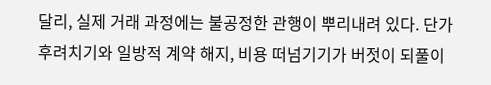달리, 실제 거래 과정에는 불공정한 관행이 뿌리내려 있다. 단가 후려치기와 일방적 계약 해지, 비용 떠넘기기가 버젓이 되풀이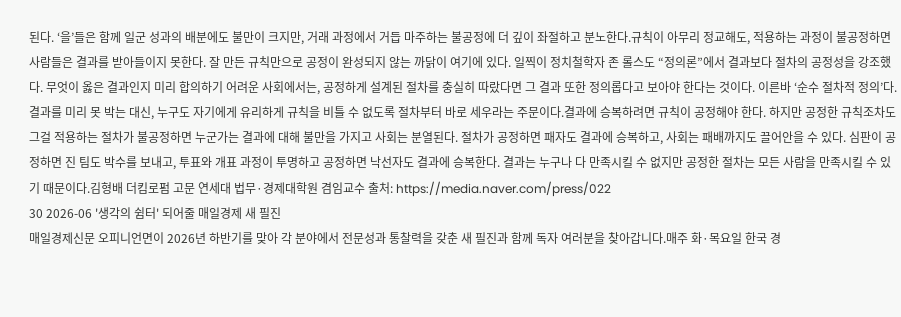된다. ‘을’들은 함께 일군 성과의 배분에도 불만이 크지만, 거래 과정에서 거듭 마주하는 불공정에 더 깊이 좌절하고 분노한다.규칙이 아무리 정교해도, 적용하는 과정이 불공정하면 사람들은 결과를 받아들이지 못한다. 잘 만든 규칙만으로 공정이 완성되지 않는 까닭이 여기에 있다. 일찍이 정치철학자 존 롤스도 “정의론”에서 결과보다 절차의 공정성을 강조했다. 무엇이 옳은 결과인지 미리 합의하기 어려운 사회에서는, 공정하게 설계된 절차를 충실히 따랐다면 그 결과 또한 정의롭다고 보아야 한다는 것이다. 이른바 ‘순수 절차적 정의’다. 결과를 미리 못 박는 대신, 누구도 자기에게 유리하게 규칙을 비틀 수 없도록 절차부터 바로 세우라는 주문이다.결과에 승복하려면 규칙이 공정해야 한다. 하지만 공정한 규칙조차도 그걸 적용하는 절차가 불공정하면 누군가는 결과에 대해 불만을 가지고 사회는 분열된다. 절차가 공정하면 패자도 결과에 승복하고, 사회는 패배까지도 끌어안을 수 있다. 심판이 공정하면 진 팀도 박수를 보내고, 투표와 개표 과정이 투명하고 공정하면 낙선자도 결과에 승복한다. 결과는 누구나 다 만족시킬 수 없지만 공정한 절차는 모든 사람을 만족시킬 수 있기 때문이다.김형배 더킴로펌 고문 연세대 법무·경제대학원 겸임교수 출처: https://media.naver.com/press/022
30 2026-06 '생각의 쉼터' 되어줄 매일경제 새 필진
매일경제신문 오피니언면이 2026년 하반기를 맞아 각 분야에서 전문성과 통찰력을 갖춘 새 필진과 함께 독자 여러분을 찾아갑니다.매주 화·목요일 한국 경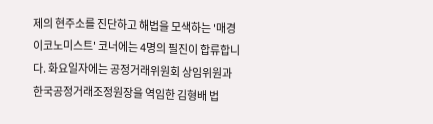제의 현주소를 진단하고 해법을 모색하는 '매경이코노미스트' 코너에는 4명의 필진이 합류합니다. 화요일자에는 공정거래위원회 상임위원과 한국공정거래조정원장을 역임한 김형배 법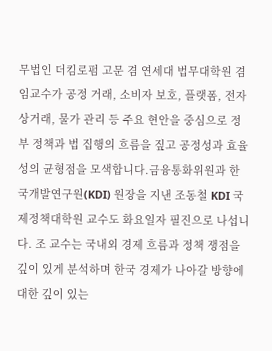무법인 더킴로펌 고문 겸 연세대 법무대학원 겸임교수가 공정 거래, 소비자 보호, 플랫폼, 전자상거래, 물가 관리 등 주요 현안을 중심으로 정부 정책과 법 집행의 흐름을 짚고 공정성과 효율성의 균형점을 모색합니다.금융통화위원과 한국개발연구원(KDI) 원장을 지낸 조동철 KDI 국제정책대학원 교수도 화요일자 필진으로 나섭니다. 조 교수는 국내외 경제 흐름과 정책 쟁점을 깊이 있게 분석하며 한국 경제가 나아갈 방향에 대한 깊이 있는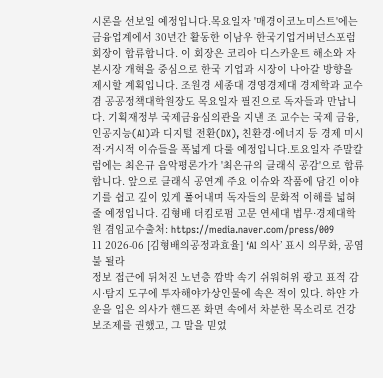시론을 선보일 예정입니다.목요일자 '매경이코노미스트'에는 금융업계에서 30년간 활동한 이남우 한국기업거버넌스포럼 회장이 합류합니다. 이 회장은 코리아 디스카운트 해소와 자본시장 개혁을 중심으로 한국 기업과 시장이 나아갈 방향을 제시할 계획입니다. 조원경 세종대 경영경제대 경제학과 교수 겸 공공정책대학원장도 목요일자 필진으로 독자들과 만납니다. 기획재정부 국제금융심의관을 지낸 조 교수는 국제 금융, 인공지능(AI)과 디지털 전환(DX), 친환경·에너지 등 경제 미시적·거시적 이슈들을 폭넓게 다룰 예정입니다.토요일자 주말칼럼에는 최은규 음악평론가가 '최은규의 클래식 공감'으로 합류합니다. 앞으로 클래식 공연계 주요 이슈와 작품에 담긴 이야기를 쉽고 깊이 있게 풀어내며 독자들의 문화적 이해를 넓혀줄 예정입니다. 김형배 더킴로펌 고문 연세대 법무·경제대학원 겸임교수출처: https://media.naver.com/press/009
11 2026-06 [김형배의공정과효율] ‘AI 의사’ 표시 의무화, 공염불 될라
정보 접근에 뒤처진 노년층 깜박 속기 쉬워허위 광고 표적 감시·탐지 도구에 투자해야가상인물에 속은 적이 있다. 하얀 가운을 입은 의사가 핸드폰 화면 속에서 차분한 목소리로 건강보조제를 권했고, 그 말을 믿었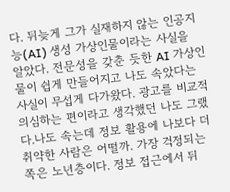다. 뒤늦게 그가 실재하지 않는 인공지능(AI) 생성 가상인물이라는 사실을 알았다. 전문성을 갖춘 듯한 AI 가상인물이 쉽게 만들어지고 나도 속았다는 사실이 무섭게 다가왔다. 광고를 비교적 의심하는 편이라고 생각했던 나도 그랬다.나도 속는데 정보 활용에 나보다 더 취약한 사람은 어떨까. 가장 걱정되는 쪽은 노년층이다. 정보 접근에서 뒤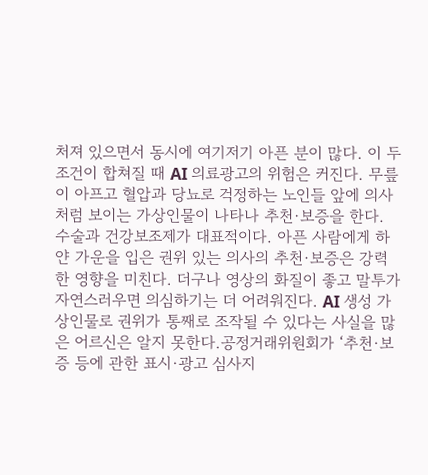처져 있으면서 동시에 여기저기 아픈 분이 많다. 이 두 조건이 합쳐질 때 AI 의료광고의 위험은 커진다. 무릎이 아프고 혈압과 당뇨로 걱정하는 노인들 앞에 의사처럼 보이는 가상인물이 나타나 추천·보증을 한다. 수술과 건강보조제가 대표적이다. 아픈 사람에게 하얀 가운을 입은 권위 있는 의사의 추천·보증은 강력한 영향을 미친다. 더구나 영상의 화질이 좋고 말투가 자연스러우면 의심하기는 더 어려워진다. AI 생성 가상인물로 권위가 통째로 조작될 수 있다는 사실을 많은 어르신은 알지 못한다.공정거래위원회가 ‘추천·보증 등에 관한 표시·광고 심사지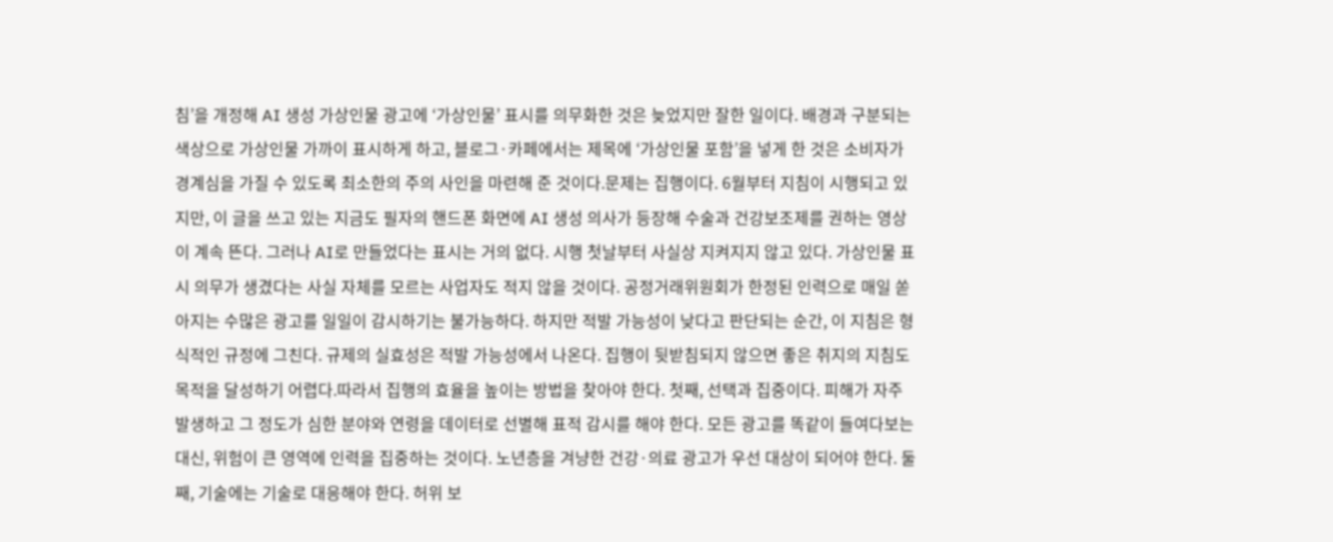침’을 개정해 AI 생성 가상인물 광고에 ‘가상인물’ 표시를 의무화한 것은 늦었지만 잘한 일이다. 배경과 구분되는 색상으로 가상인물 가까이 표시하게 하고, 블로그·카페에서는 제목에 ‘가상인물 포함’을 넣게 한 것은 소비자가 경계심을 가질 수 있도록 최소한의 주의 사인을 마련해 준 것이다.문제는 집행이다. 6월부터 지침이 시행되고 있지만, 이 글을 쓰고 있는 지금도 필자의 핸드폰 화면에 AI 생성 의사가 등장해 수술과 건강보조제를 권하는 영상이 계속 뜬다. 그러나 AI로 만들었다는 표시는 거의 없다. 시행 첫날부터 사실상 지켜지지 않고 있다. 가상인물 표시 의무가 생겼다는 사실 자체를 모르는 사업자도 적지 않을 것이다. 공정거래위원회가 한정된 인력으로 매일 쏟아지는 수많은 광고를 일일이 감시하기는 불가능하다. 하지만 적발 가능성이 낮다고 판단되는 순간, 이 지침은 형식적인 규정에 그친다. 규제의 실효성은 적발 가능성에서 나온다. 집행이 뒷받침되지 않으면 좋은 취지의 지침도 목적을 달성하기 어렵다.따라서 집행의 효율을 높이는 방법을 찾아야 한다. 첫째, 선택과 집중이다. 피해가 자주 발생하고 그 정도가 심한 분야와 연령을 데이터로 선별해 표적 감시를 해야 한다. 모든 광고를 똑같이 들여다보는 대신, 위험이 큰 영역에 인력을 집중하는 것이다. 노년층을 겨냥한 건강·의료 광고가 우선 대상이 되어야 한다. 둘째, 기술에는 기술로 대응해야 한다. 허위 보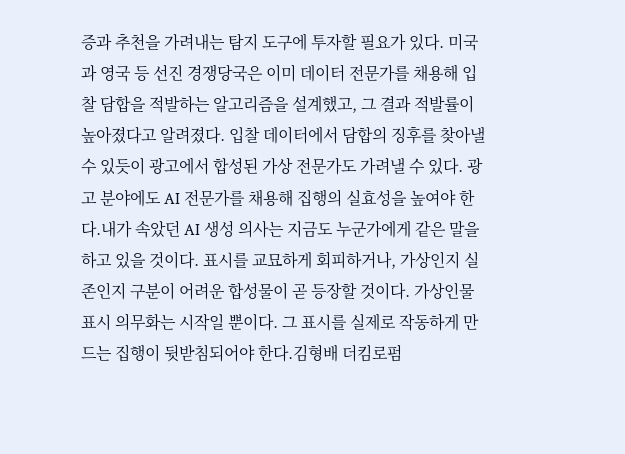증과 추천을 가려내는 탐지 도구에 투자할 필요가 있다. 미국과 영국 등 선진 경쟁당국은 이미 데이터 전문가를 채용해 입찰 담합을 적발하는 알고리즘을 설계했고, 그 결과 적발률이 높아졌다고 알려졌다. 입찰 데이터에서 담합의 징후를 찾아낼 수 있듯이 광고에서 합성된 가상 전문가도 가려낼 수 있다. 광고 분야에도 AI 전문가를 채용해 집행의 실효성을 높여야 한다.내가 속았던 AI 생성 의사는 지금도 누군가에게 같은 말을 하고 있을 것이다. 표시를 교묘하게 회피하거나, 가상인지 실존인지 구분이 어려운 합성물이 곧 등장할 것이다. 가상인물 표시 의무화는 시작일 뿐이다. 그 표시를 실제로 작동하게 만드는 집행이 뒷받침되어야 한다.김형배 더킴로펌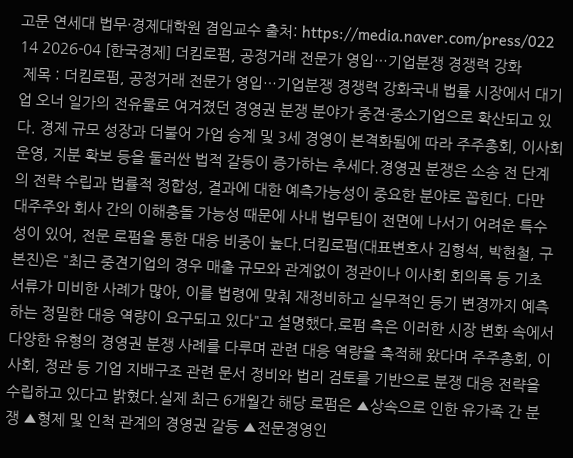고문 연세대 법무·경제대학원 겸임교수 출처: https://media.naver.com/press/022
14 2026-04 [한국경제] 더킴로펌, 공정거래 전문가 영입…기업분쟁 경쟁력 강화
 제목 : 더킴로펌, 공정거래 전문가 영입…기업분쟁 경쟁력 강화국내 법률 시장에서 대기업 오너 일가의 전유물로 여겨졌던 경영권 분쟁 분야가 중견·중소기업으로 확산되고 있다. 경제 규모 성장과 더불어 가업 승계 및 3세 경영이 본격화됨에 따라 주주총회, 이사회 운영, 지분 확보 등을 둘러싼 법적 갈등이 증가하는 추세다.경영권 분쟁은 소송 전 단계의 전략 수립과 법률적 정합성, 결과에 대한 예측가능성이 중요한 분야로 꼽힌다. 다만 대주주와 회사 간의 이해충돌 가능성 때문에 사내 법무팀이 전면에 나서기 어려운 특수성이 있어, 전문 로펌을 통한 대응 비중이 높다.더킴로펌(대표변호사 김형석, 박현철, 구본진)은 "최근 중견기업의 경우 매출 규모와 관계없이 정관이나 이사회 회의록 등 기초 서류가 미비한 사례가 많아, 이를 법령에 맞춰 재정비하고 실무적인 등기 변경까지 예측하는 정밀한 대응 역량이 요구되고 있다"고 설명했다.로펌 측은 이러한 시장 변화 속에서 다양한 유형의 경영권 분쟁 사례를 다루며 관련 대응 역량을 축적해 왔다며 주주총회, 이사회, 정관 등 기업 지배구조 관련 문서 정비와 법리 검토를 기반으로 분쟁 대응 전략을 수립하고 있다고 밝혔다.실제 최근 6개월간 해당 로펌은 ▲상속으로 인한 유가족 간 분쟁 ▲형제 및 인척 관계의 경영권 갈등 ▲전문경영인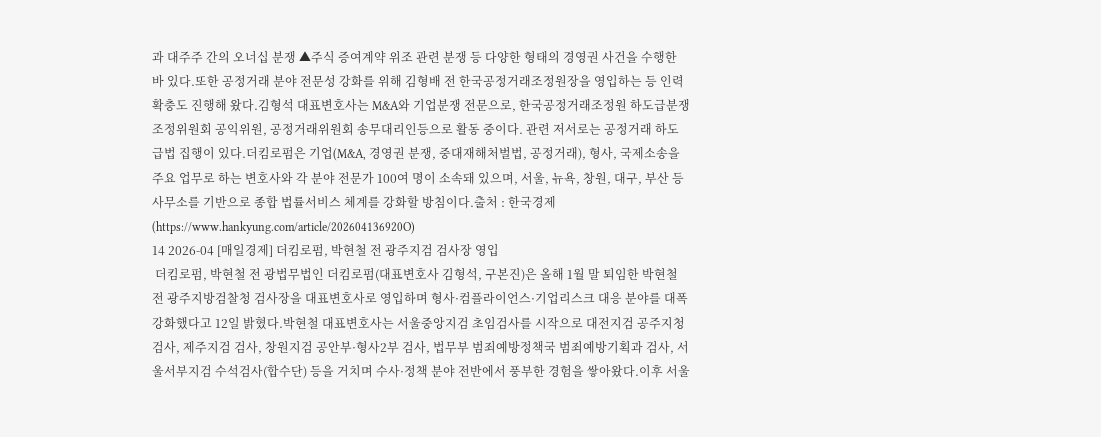과 대주주 간의 오너십 분쟁 ▲주식 증여계약 위조 관련 분쟁 등 다양한 형태의 경영권 사건을 수행한 바 있다.또한 공정거래 분야 전문성 강화를 위해 김형배 전 한국공정거래조정원장을 영입하는 등 인력 확충도 진행해 왔다.김형석 대표변호사는 M&A와 기업분쟁 전문으로, 한국공정거래조정원 하도급분쟁조정위원회 공익위원, 공정거래위원회 송무대리인등으로 활동 중이다. 관련 저서로는 공정거래 하도급법 집행이 있다.더킴로펌은 기업(M&A, 경영권 분쟁, 중대재해처벌법, 공정거래), 형사, 국제소송을 주요 업무로 하는 변호사와 각 분야 전문가 100여 명이 소속돼 있으며, 서울, 뉴욕, 창원, 대구, 부산 등 사무소를 기반으로 종합 법률서비스 체계를 강화할 방침이다.출처 : 한국경제(https://www.hankyung.com/article/202604136920O)
14 2026-04 [매일경제] 더킴로펌, 박현철 전 광주지검 검사장 영입
 더킴로펌, 박현철 전 광법무법인 더킴로펌(대표변호사 김형석, 구본진)은 올해 1월 말 퇴임한 박현철 전 광주지방검찰청 검사장을 대표변호사로 영입하며 형사·컴플라이언스·기업리스크 대응 분야를 대폭 강화했다고 12일 밝혔다.박현철 대표변호사는 서울중앙지검 초임검사를 시작으로 대전지검 공주지청 검사, 제주지검 검사, 창원지검 공안부·형사2부 검사, 법무부 범죄예방정책국 범죄예방기획과 검사, 서울서부지검 수석검사(합수단) 등을 거치며 수사·정책 분야 전반에서 풍부한 경험을 쌓아왔다.이후 서울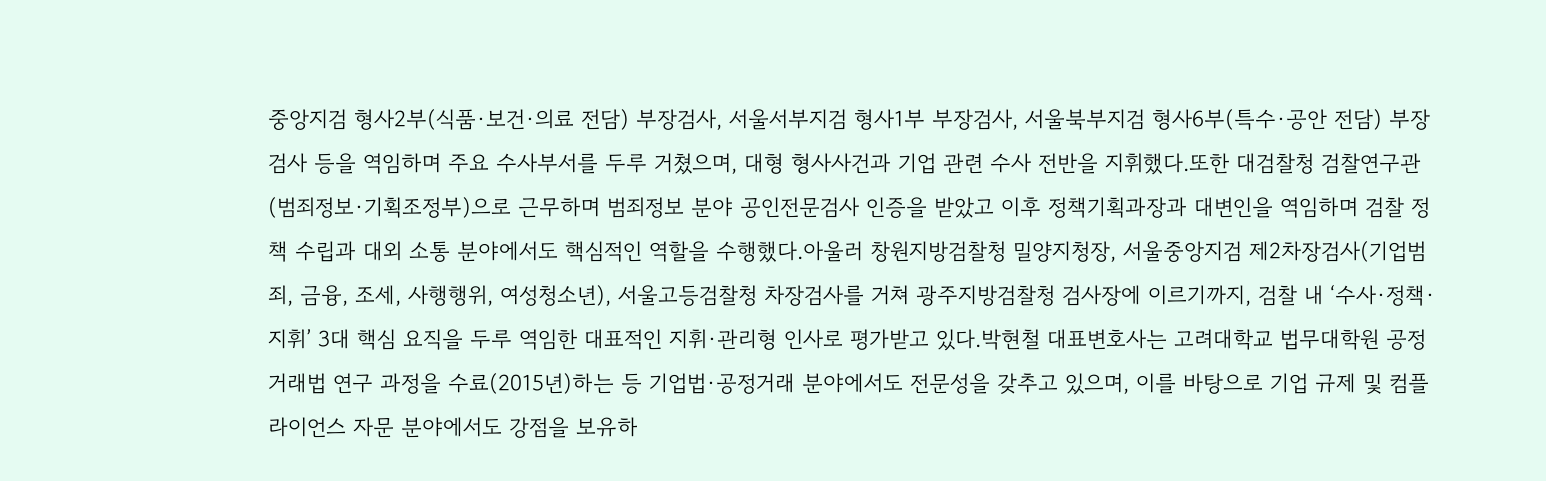중앙지검 형사2부(식품·보건·의료 전담) 부장검사, 서울서부지검 형사1부 부장검사, 서울북부지검 형사6부(특수·공안 전담) 부장검사 등을 역임하며 주요 수사부서를 두루 거쳤으며, 대형 형사사건과 기업 관련 수사 전반을 지휘했다.또한 대검찰청 검찰연구관(범죄정보·기획조정부)으로 근무하며 범죄정보 분야 공인전문검사 인증을 받았고 이후 정책기획과장과 대변인을 역임하며 검찰 정책 수립과 대외 소통 분야에서도 핵심적인 역할을 수행했다.아울러 창원지방검찰청 밀양지청장, 서울중앙지검 제2차장검사(기업범죄, 금융, 조세, 사행행위, 여성청소년), 서울고등검찰청 차장검사를 거쳐 광주지방검찰청 검사장에 이르기까지, 검찰 내 ‘수사·정책·지휘’ 3대 핵심 요직을 두루 역임한 대표적인 지휘·관리형 인사로 평가받고 있다.박현철 대표변호사는 고려대학교 법무대학원 공정거래법 연구 과정을 수료(2015년)하는 등 기업법·공정거래 분야에서도 전문성을 갖추고 있으며, 이를 바탕으로 기업 규제 및 컴플라이언스 자문 분야에서도 강점을 보유하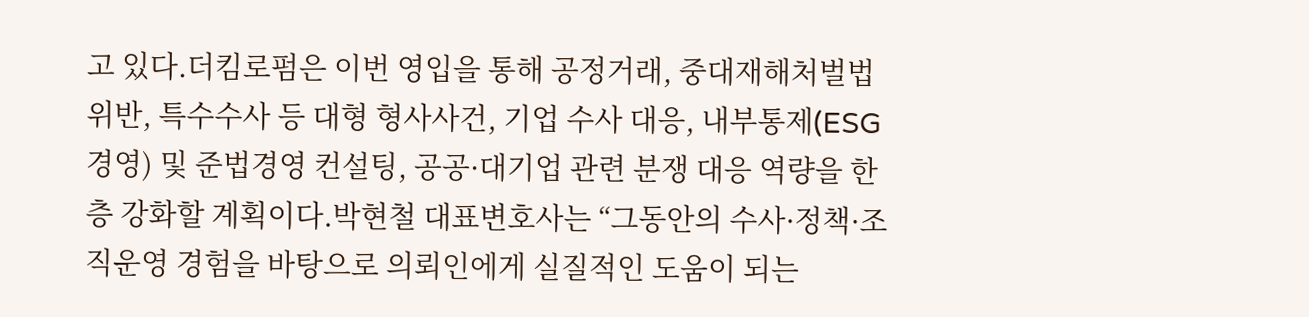고 있다.더킴로펌은 이번 영입을 통해 공정거래, 중대재해처벌법위반, 특수수사 등 대형 형사사건, 기업 수사 대응, 내부통제(ESG 경영) 및 준법경영 컨설팅, 공공·대기업 관련 분쟁 대응 역량을 한층 강화할 계획이다.박현철 대표변호사는 “그동안의 수사·정책·조직운영 경험을 바탕으로 의뢰인에게 실질적인 도움이 되는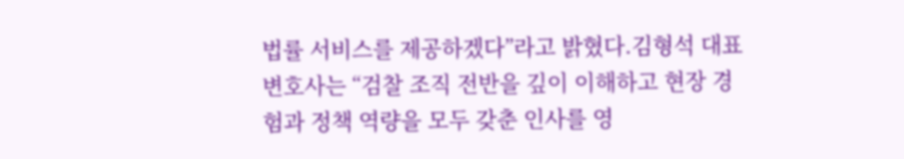법률 서비스를 제공하겠다”라고 밝혔다.김형석 대표변호사는 “검찰 조직 전반을 깊이 이해하고 현장 경험과 정책 역량을 모두 갖춘 인사를 영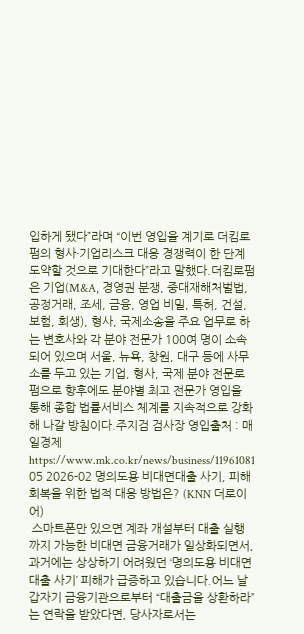입하게 됐다”라며 “이번 영입을 계기로 더킴로펌의 형사·기업리스크 대응 경쟁력이 한 단계 도약할 것으로 기대한다”라고 말했다.더킴로펌은 기업(M&A, 경영권 분쟁, 중대재해처벌법, 공정거래, 조세, 금융, 영업 비밀, 특허, 건설, 보험, 회생), 형사, 국제소송을 주요 업무로 하는 변호사와 각 분야 전문가 100여 명이 소속되어 있으며 서울, 뉴욕, 창원, 대구 등에 사무소를 두고 있는 기업, 형사, 국제 분야 전문로펌으로 향후에도 분야별 최고 전문가 영입을 통해 종합 법률서비스 체계를 지속적으로 강화해 나갈 방침이다.주지검 검사장 영입출처 : 매일경제 https://www.mk.co.kr/news/business/11961081
05 2026-02 명의도용 비대면대출 사기, 피해 회복을 위한 법적 대응 방법은? (KNN 더로이어)
 스마트폰만 있으면 계좌 개설부터 대출 실행까지 가능한 비대면 금융거래가 일상화되면서, 과거에는 상상하기 어려웠던 ‘명의도용 비대면대출 사기’ 피해가 급증하고 있습니다.어느 날 갑자기 금융기관으로부터 “대출금을 상환하라”는 연락을 받았다면, 당사자로서는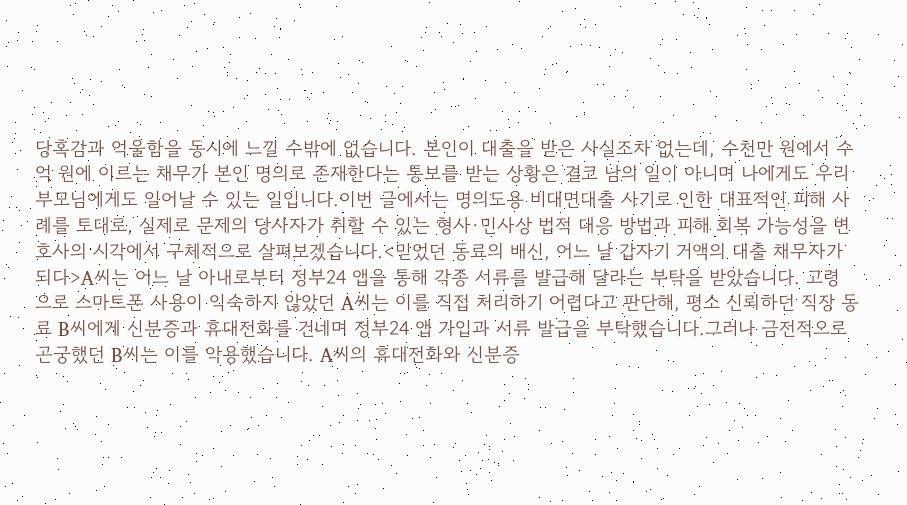당혹감과 억울함을 동시에 느낄 수밖에 없습니다. 본인이 대출을 받은 사실조차 없는데, 수천만 원에서 수억 원에 이르는 채무가 본인 명의로 존재한다는 통보를 받는 상황은 결코 남의 일이 아니며 나에게도 우리 부모님에게도 일어날 수 있는 일입니다.이번 글에서는 명의도용 비대면대출 사기로 인한 대표적인 피해 사례를 토대로, 실제로 문제의 당사자가 취할 수 있는 형사·민사상 법적 대응 방법과 피해 회복 가능성을 변호사의 시각에서 구체적으로 살펴보겠습니다.<믿었던 동료의 배신, 어느 날 갑자기 거액의 대출 채무자가 되다>A씨는 어느 날 아내로부터 정부24 앱을 통해 각종 서류를 발급해 달라는 부탁을 받았습니다. 고령으로 스마트폰 사용이 익숙하지 않았던 A씨는 이를 직접 처리하기 어렵다고 판단해, 평소 신뢰하던 직장 동료 B씨에게 신분증과 휴대전화를 건네며 정부24 앱 가입과 서류 발급을 부탁했습니다.그러나 금전적으로 곤궁했던 B씨는 이를 악용했습니다. A씨의 휴대전화와 신분증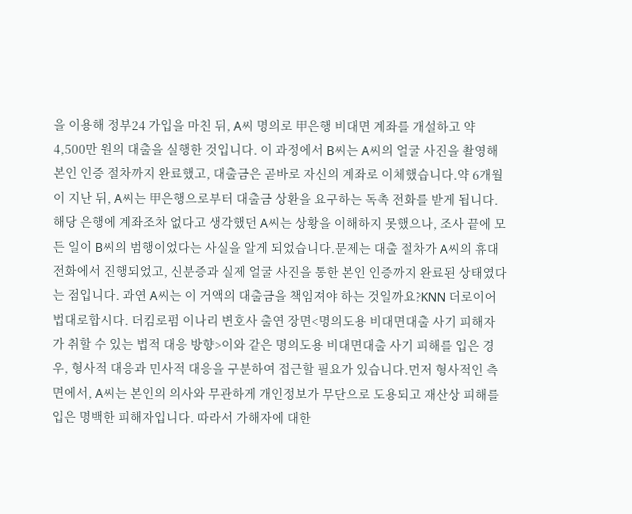을 이용해 정부24 가입을 마친 뒤, A씨 명의로 甲은행 비대면 계좌를 개설하고 약 4,500만 원의 대출을 실행한 것입니다. 이 과정에서 B씨는 A씨의 얼굴 사진을 촬영해 본인 인증 절차까지 완료했고, 대출금은 곧바로 자신의 계좌로 이체했습니다.약 6개월이 지난 뒤, A씨는 甲은행으로부터 대출금 상환을 요구하는 독촉 전화를 받게 됩니다. 해당 은행에 계좌조차 없다고 생각했던 A씨는 상황을 이해하지 못했으나, 조사 끝에 모든 일이 B씨의 범행이었다는 사실을 알게 되었습니다.문제는 대출 절차가 A씨의 휴대전화에서 진행되었고, 신분증과 실제 얼굴 사진을 통한 본인 인증까지 완료된 상태였다는 점입니다. 과연 A씨는 이 거액의 대출금을 책임져야 하는 것일까요?KNN 더로이어 법대로합시다. 더킴로펌 이나리 변호사 출연 장면<명의도용 비대면대출 사기 피해자가 취할 수 있는 법적 대응 방향>이와 같은 명의도용 비대면대출 사기 피해를 입은 경우, 형사적 대응과 민사적 대응을 구분하여 접근할 필요가 있습니다.먼저 형사적인 측면에서, A씨는 본인의 의사와 무관하게 개인정보가 무단으로 도용되고 재산상 피해를 입은 명백한 피해자입니다. 따라서 가해자에 대한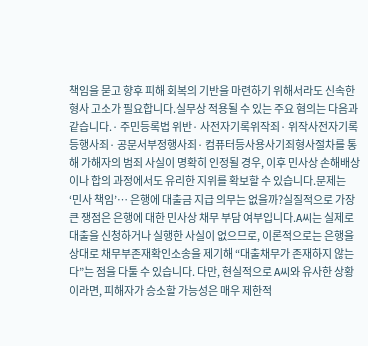책임을 묻고 향후 피해 회복의 기반을 마련하기 위해서라도 신속한 형사 고소가 필요합니다.실무상 적용될 수 있는 주요 혐의는 다음과 같습니다.· 주민등록법 위반· 사전자기록위작죄· 위작사전자기록등행사죄· 공문서부정행사죄· 컴퓨터등사용사기죄형사절차를 통해 가해자의 범죄 사실이 명확히 인정될 경우, 이후 민사상 손해배상이나 합의 과정에서도 유리한 지위를 확보할 수 있습니다.문제는 ‘민사 책임’… 은행에 대출금 지급 의무는 없을까?실질적으로 가장 큰 쟁점은 은행에 대한 민사상 채무 부담 여부입니다.A씨는 실제로 대출을 신청하거나 실행한 사실이 없으므로, 이론적으로는 은행을 상대로 채무부존재확인소송을 제기해 “대출채무가 존재하지 않는다”는 점을 다툴 수 있습니다. 다만, 현실적으로 A씨와 유사한 상황이라면, 피해자가 승소할 가능성은 매우 제한적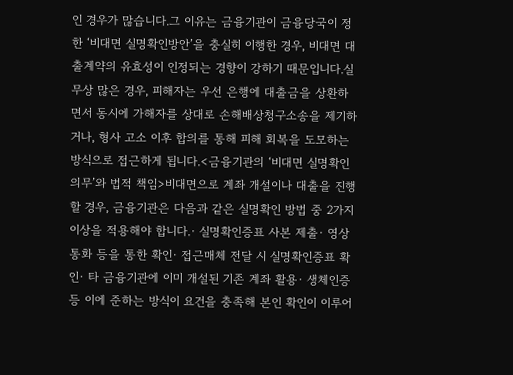인 경우가 많습니다.그 이유는 금융기관이 금융당국이 정한 ‘비대면 실명확인방안’을 충실히 이행한 경우, 비대면 대출계약의 유효성이 인정되는 경향이 강하기 때문입니다.실무상 많은 경우, 피해자는 우선 은행에 대출금을 상환하면서 동시에 가해자를 상대로 손해배상청구소송을 제기하거나, 형사 고소 이후 합의를 통해 피해 회복을 도모하는 방식으로 접근하게 됩니다.<금융기관의 ‘비대면 실명확인 의무’와 법적 책임>비대면으로 계좌 개설이나 대출을 진행할 경우, 금융기관은 다음과 같은 실명확인 방법 중 2가지 이상을 적용해야 합니다.· 실명확인증표 사본 제출· 영상통화 등을 통한 확인· 접근매체 전달 시 실명확인증표 확인· 타 금융기관에 이미 개설된 기존 계좌 활용· 생체인증 등 이에 준하는 방식이 요건을 충족해 본인 확인이 이루어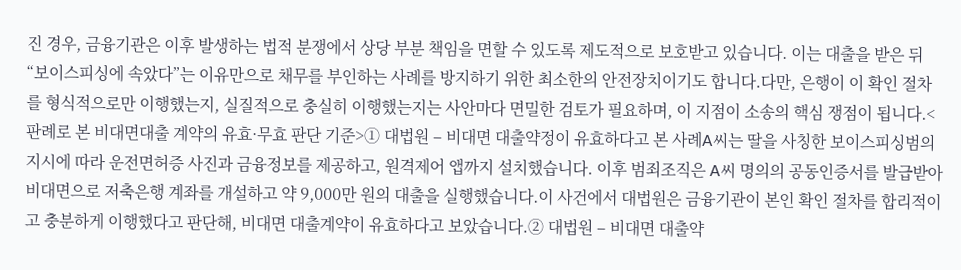진 경우, 금융기관은 이후 발생하는 법적 분쟁에서 상당 부분 책임을 면할 수 있도록 제도적으로 보호받고 있습니다. 이는 대출을 받은 뒤 “보이스피싱에 속았다”는 이유만으로 채무를 부인하는 사례를 방지하기 위한 최소한의 안전장치이기도 합니다.다만, 은행이 이 확인 절차를 형식적으로만 이행했는지, 실질적으로 충실히 이행했는지는 사안마다 면밀한 검토가 필요하며, 이 지점이 소송의 핵심 쟁점이 됩니다.<판례로 본 비대면대출 계약의 유효·무효 판단 기준>① 대법원 – 비대면 대출약정이 유효하다고 본 사례A씨는 딸을 사칭한 보이스피싱범의 지시에 따라 운전면허증 사진과 금융정보를 제공하고, 원격제어 앱까지 설치했습니다. 이후 범죄조직은 A씨 명의의 공동인증서를 발급받아 비대면으로 저축은행 계좌를 개설하고 약 9,000만 원의 대출을 실행했습니다.이 사건에서 대법원은 금융기관이 본인 확인 절차를 합리적이고 충분하게 이행했다고 판단해, 비대면 대출계약이 유효하다고 보았습니다.② 대법원 – 비대면 대출약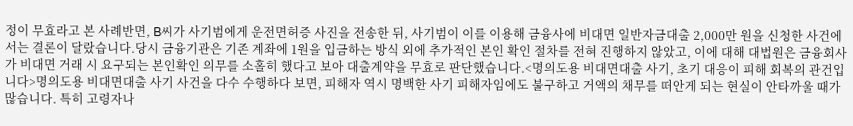정이 무효라고 본 사례반면, B씨가 사기범에게 운전면허증 사진을 전송한 뒤, 사기범이 이를 이용해 금융사에 비대면 일반자금대출 2,000만 원을 신청한 사건에서는 결론이 달랐습니다.당시 금융기관은 기존 계좌에 1원을 입금하는 방식 외에 추가적인 본인 확인 절차를 전혀 진행하지 않았고, 이에 대해 대법원은 금융회사가 비대면 거래 시 요구되는 본인확인 의무를 소홀히 했다고 보아 대출계약을 무효로 판단했습니다.<명의도용 비대면대출 사기, 초기 대응이 피해 회복의 관건입니다>명의도용 비대면대출 사기 사건을 다수 수행하다 보면, 피해자 역시 명백한 사기 피해자임에도 불구하고 거액의 채무를 떠안게 되는 현실이 안타까울 때가 많습니다. 특히 고령자나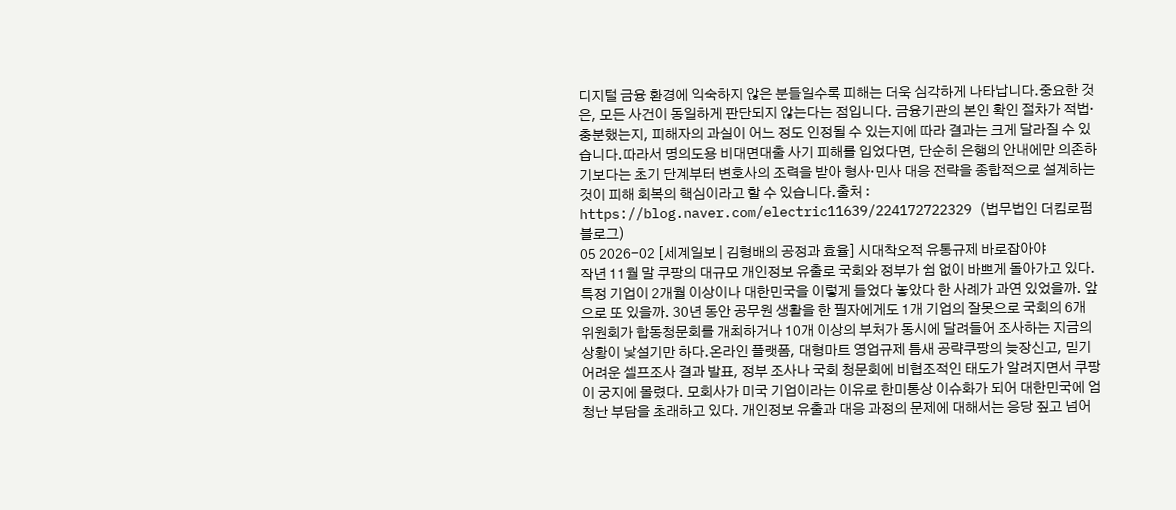디지털 금융 환경에 익숙하지 않은 분들일수록 피해는 더욱 심각하게 나타납니다.중요한 것은, 모든 사건이 동일하게 판단되지 않는다는 점입니다. 금융기관의 본인 확인 절차가 적법·충분했는지, 피해자의 과실이 어느 정도 인정될 수 있는지에 따라 결과는 크게 달라질 수 있습니다.따라서 명의도용 비대면대출 사기 피해를 입었다면, 단순히 은행의 안내에만 의존하기보다는 초기 단계부터 변호사의 조력을 받아 형사·민사 대응 전략을 종합적으로 설계하는 것이 피해 회복의 핵심이라고 할 수 있습니다.출처 : https://blog.naver.com/electric11639/224172722329 (법무법인 더킴로펌 블로그)
05 2026-02 [세계일보 | 김형배의 공정과 효율] 시대착오적 유통규제 바로잡아야
작년 11월 말 쿠팡의 대규모 개인정보 유출로 국회와 정부가 쉼 없이 바쁘게 돌아가고 있다. 특정 기업이 2개월 이상이나 대한민국을 이렇게 들었다 놓았다 한 사례가 과연 있었을까. 앞으로 또 있을까. 30년 동안 공무원 생활을 한 필자에게도 1개 기업의 잘못으로 국회의 6개 위원회가 합동청문회를 개최하거나 10개 이상의 부처가 동시에 달려들어 조사하는 지금의 상황이 낯설기만 하다.온라인 플랫폼, 대형마트 영업규제 틈새 공략쿠팡의 늦장신고, 믿기 어려운 셀프조사 결과 발표, 정부 조사나 국회 청문회에 비협조적인 태도가 알려지면서 쿠팡이 궁지에 몰렸다. 모회사가 미국 기업이라는 이유로 한미통상 이슈화가 되어 대한민국에 엄청난 부담을 초래하고 있다. 개인정보 유출과 대응 과정의 문제에 대해서는 응당 짚고 넘어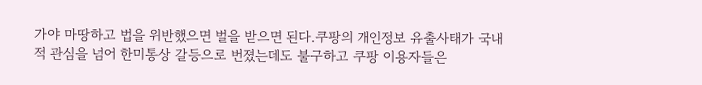가야 마땅하고 법을 위반했으면 벌을 받으면 된다.쿠팡의 개인정보 유출사태가 국내적 관심을 넘어 한미통상 갈등으로 번졌는데도 불구하고 쿠팡 이용자들은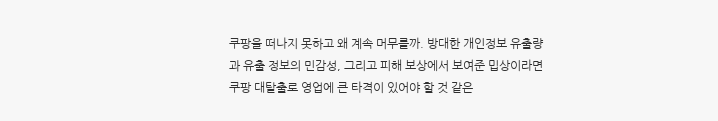쿠팡을 떠나지 못하고 왜 계속 머무를까. 방대한 개인정보 유출량과 유출 정보의 민감성, 그리고 피해 보상에서 보여준 밉상이라면 쿠팡 대탈출로 영업에 큰 타격이 있어야 할 것 같은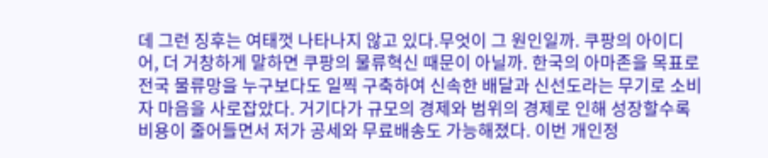데 그런 징후는 여태껏 나타나지 않고 있다.무엇이 그 원인일까. 쿠팡의 아이디어, 더 거창하게 말하면 쿠팡의 물류혁신 때문이 아닐까. 한국의 아마존을 목표로 전국 물류망을 누구보다도 일찍 구축하여 신속한 배달과 신선도라는 무기로 소비자 마음을 사로잡았다. 거기다가 규모의 경제와 범위의 경제로 인해 성장할수록 비용이 줄어들면서 저가 공세와 무료배송도 가능해졌다. 이번 개인정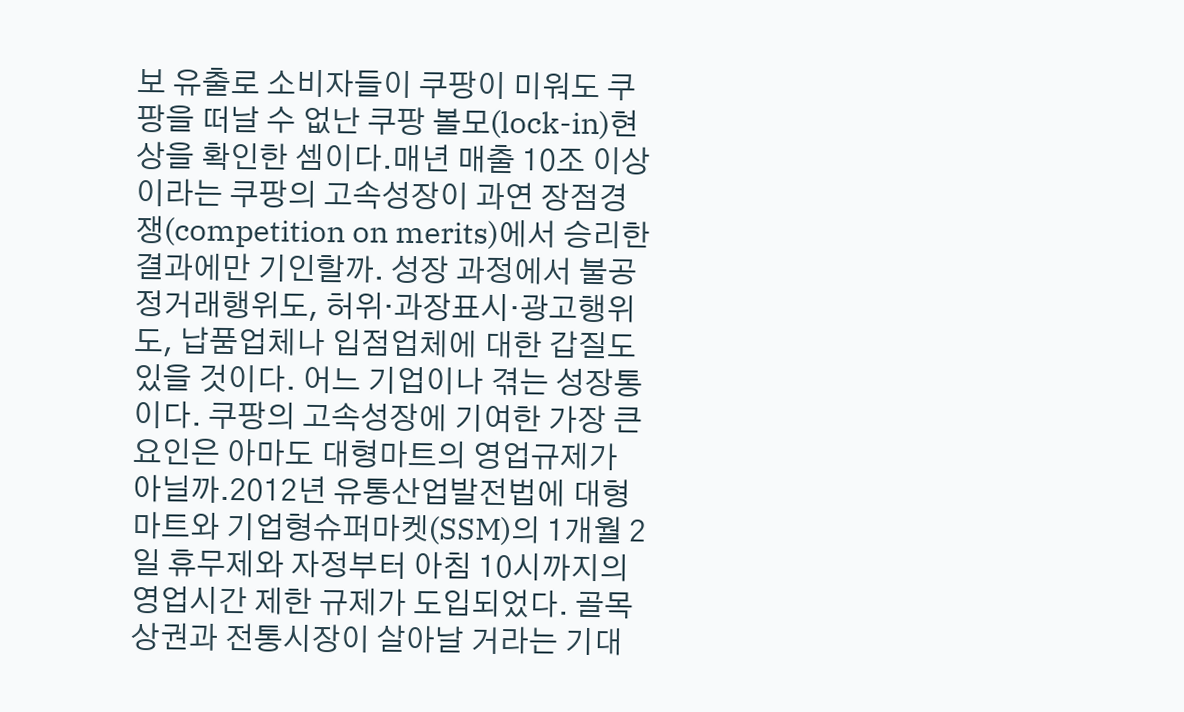보 유출로 소비자들이 쿠팡이 미워도 쿠팡을 떠날 수 없난 쿠팡 볼모(lock-in)현상을 확인한 셈이다.매년 매출 10조 이상이라는 쿠팡의 고속성장이 과연 장점경쟁(competition on merits)에서 승리한 결과에만 기인할까. 성장 과정에서 불공정거래행위도, 허위·과장표시·광고행위도, 납품업체나 입점업체에 대한 갑질도 있을 것이다. 어느 기업이나 겪는 성장통이다. 쿠팡의 고속성장에 기여한 가장 큰 요인은 아마도 대형마트의 영업규제가 아닐까.2012년 유통산업발전법에 대형마트와 기업형슈퍼마켓(SSM)의 1개월 2일 휴무제와 자정부터 아침 10시까지의 영업시간 제한 규제가 도입되었다. 골목상권과 전통시장이 살아날 거라는 기대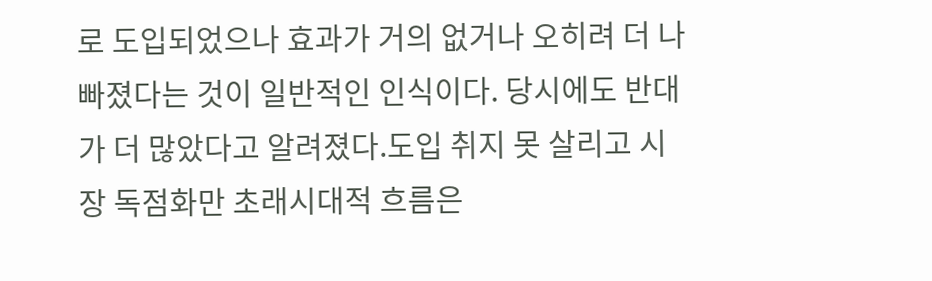로 도입되었으나 효과가 거의 없거나 오히려 더 나빠졌다는 것이 일반적인 인식이다. 당시에도 반대가 더 많았다고 알려졌다.도입 취지 못 살리고 시장 독점화만 초래시대적 흐름은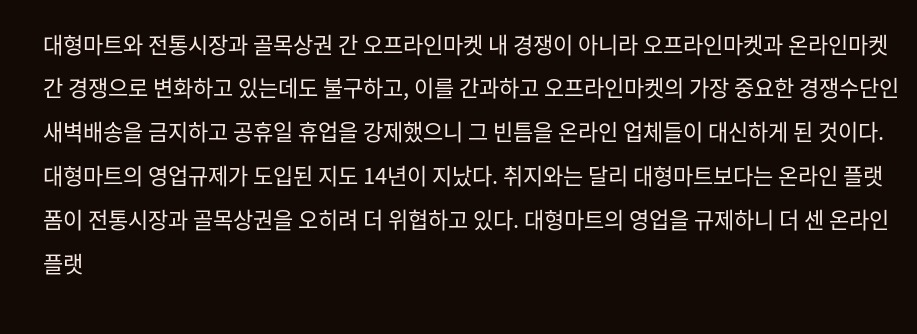대형마트와 전통시장과 골목상권 간 오프라인마켓 내 경쟁이 아니라 오프라인마켓과 온라인마켓 간 경쟁으로 변화하고 있는데도 불구하고, 이를 간과하고 오프라인마켓의 가장 중요한 경쟁수단인 새벽배송을 금지하고 공휴일 휴업을 강제했으니 그 빈틈을 온라인 업체들이 대신하게 된 것이다.대형마트의 영업규제가 도입된 지도 14년이 지났다. 취지와는 달리 대형마트보다는 온라인 플랫폼이 전통시장과 골목상권을 오히려 더 위협하고 있다. 대형마트의 영업을 규제하니 더 센 온라인 플랫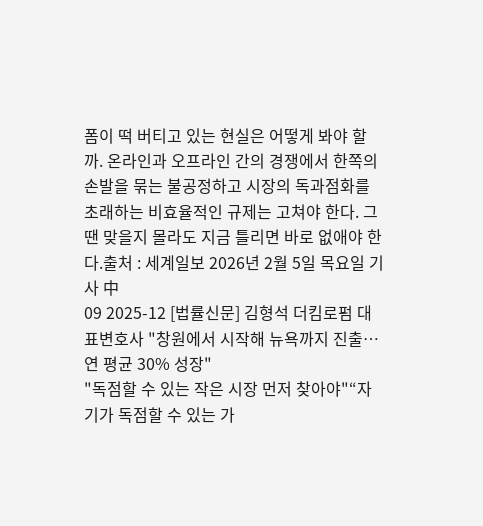폼이 떡 버티고 있는 현실은 어떻게 봐야 할까. 온라인과 오프라인 간의 경쟁에서 한쪽의 손발을 묶는 불공정하고 시장의 독과점화를 초래하는 비효율적인 규제는 고쳐야 한다. 그땐 맞을지 몰라도 지금 틀리면 바로 없애야 한다.출처 : 세계일보 2026년 2월 5일 목요일 기사 中
09 2025-12 [법률신문] 김형석 더킴로펌 대표변호사 "창원에서 시작해 뉴욕까지 진출…연 평균 30% 성장"
"독점할 수 있는 작은 시장 먼저 찾아야"“자기가 독점할 수 있는 가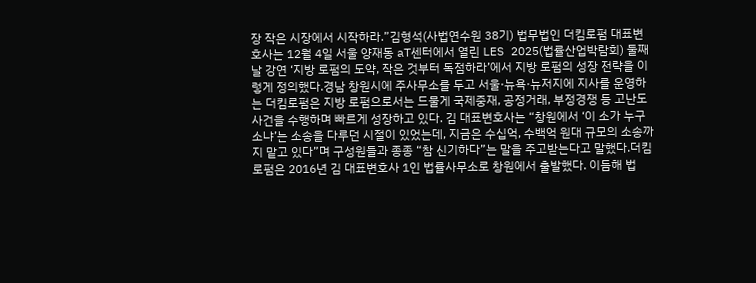장 작은 시장에서 시작하라.”김형석(사법연수원 38기) 법무법인 더킴로펌 대표변호사는 12월 4일 서울 양재동 aT센터에서 열린 LES 2025(법률산업박람회) 둘째날 강연 ‘지방 로펌의 도약, 작은 것부터 독점하라’에서 지방 로펌의 성장 전략을 이렇게 정의했다.경남 창원시에 주사무소를 두고 서울·뉴욕·뉴저지에 지사를 운영하는 더킴로펌은 지방 로펌으로서는 드물게 국제중재, 공정거래, 부정경쟁 등 고난도 사건을 수행하며 빠르게 성장하고 있다. 김 대표변호사는 “창원에서 ‘이 소가 누구 소냐’는 소송을 다루던 시절이 있었는데, 지금은 수십억, 수백억 원대 규모의 소송까지 맡고 있다”며 구성원들과 종종 “참 신기하다”는 말을 주고받는다고 말했다.더킴로펌은 2016년 김 대표변호사 1인 법률사무소로 창원에서 출발했다. 이듬해 법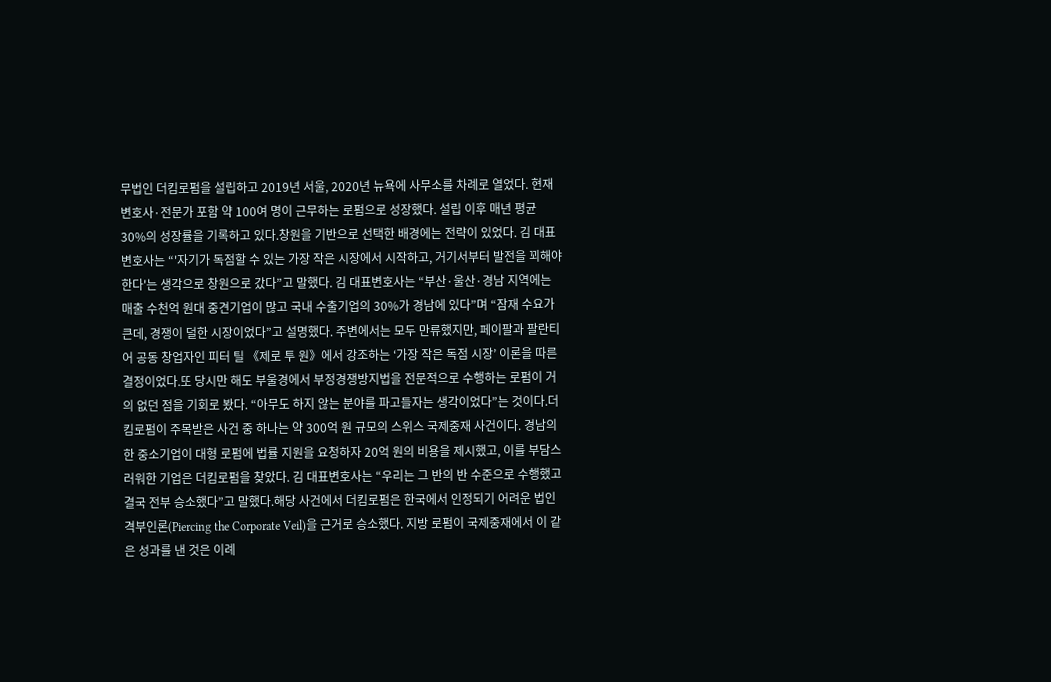무법인 더킴로펌을 설립하고 2019년 서울, 2020년 뉴욕에 사무소를 차례로 열었다. 현재 변호사·전문가 포함 약 100여 명이 근무하는 로펌으로 성장했다. 설립 이후 매년 평균 30%의 성장률을 기록하고 있다.창원을 기반으로 선택한 배경에는 전략이 있었다. 김 대표변호사는 “'자기가 독점할 수 있는 가장 작은 시장에서 시작하고, 거기서부터 발전을 꾀해야 한다'는 생각으로 창원으로 갔다”고 말했다. 김 대표변호사는 “부산·울산·경남 지역에는 매출 수천억 원대 중견기업이 많고 국내 수출기업의 30%가 경남에 있다”며 “잠재 수요가 큰데, 경쟁이 덜한 시장이었다”고 설명했다. 주변에서는 모두 만류했지만, 페이팔과 팔란티어 공동 창업자인 피터 틸 《제로 투 원》에서 강조하는 ‘가장 작은 독점 시장’ 이론을 따른 결정이었다.또 당시만 해도 부울경에서 부정경쟁방지법을 전문적으로 수행하는 로펌이 거의 없던 점을 기회로 봤다. “아무도 하지 않는 분야를 파고들자는 생각이었다”는 것이다.더킴로펌이 주목받은 사건 중 하나는 약 300억 원 규모의 스위스 국제중재 사건이다. 경남의 한 중소기업이 대형 로펌에 법률 지원을 요청하자 20억 원의 비용을 제시했고, 이를 부담스러워한 기업은 더킴로펌을 찾았다. 김 대표변호사는 “우리는 그 반의 반 수준으로 수행했고 결국 전부 승소했다”고 말했다.해당 사건에서 더킴로펌은 한국에서 인정되기 어려운 법인격부인론(Piercing the Corporate Veil)을 근거로 승소했다. 지방 로펌이 국제중재에서 이 같은 성과를 낸 것은 이례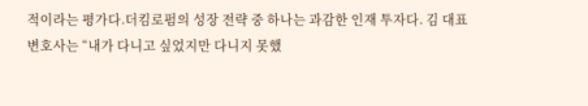적이라는 평가다.더킴로펌의 성장 전략 중 하나는 과감한 인재 투자다. 김 대표변호사는 “내가 다니고 싶었지만 다니지 못했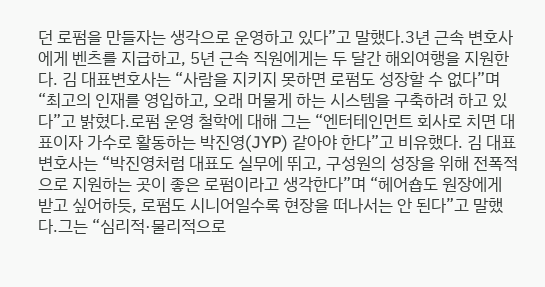던 로펌을 만들자는 생각으로 운영하고 있다”고 말했다.3년 근속 변호사에게 벤츠를 지급하고, 5년 근속 직원에게는 두 달간 해외여행을 지원한다. 김 대표변호사는 “사람을 지키지 못하면 로펌도 성장할 수 없다”며 “최고의 인재를 영입하고, 오래 머물게 하는 시스템을 구축하려 하고 있다”고 밝혔다.로펌 운영 철학에 대해 그는 “엔터테인먼트 회사로 치면 대표이자 가수로 활동하는 박진영(JYP) 같아야 한다”고 비유했다. 김 대표변호사는 “박진영처럼 대표도 실무에 뛰고, 구성원의 성장을 위해 전폭적으로 지원하는 곳이 좋은 로펌이라고 생각한다”며 “헤어숍도 원장에게 받고 싶어하듯, 로펌도 시니어일수록 현장을 떠나서는 안 된다”고 말했다.그는 “심리적·물리적으로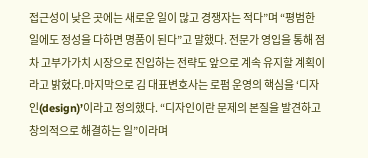접근성이 낮은 곳에는 새로운 일이 많고 경쟁자는 적다”며 “평범한 일에도 정성을 다하면 명품이 된다”고 말했다. 전문가 영입을 통해 점차 고부가가치 시장으로 진입하는 전략도 앞으로 계속 유지할 계획이라고 밝혔다.마지막으로 김 대표변호사는 로펌 운영의 핵심을 ‘디자인(design)’이라고 정의했다. “디자인이란 문제의 본질을 발견하고 창의적으로 해결하는 일”이라며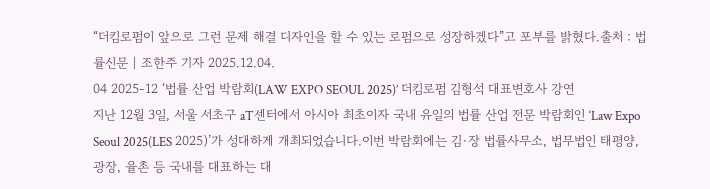“더킴로펌이 앞으로 그런 문제 해결 디자인을 할 수 있는 로펌으로 성장하겠다”고 포부를 밝혔다.출처 : 법률신문 | 조한주 기자 2025.12.04.
04 2025-12 ‘법률 산업 박람회(LAW EXPO SEOUL 2025)’ 더킴로펌 김형석 대표변호사 강연
지난 12월 3일, 서울 서초구 aT센터에서 아시아 최초이자 국내 유일의 법률 산업 전문 박람회인 ‘Law Expo Seoul 2025(LES 2025)’가 성대하게 개최되었습니다.이번 박람회에는 김·장 법률사무소, 법무법인 태평양, 광장, 율촌 등 국내를 대표하는 대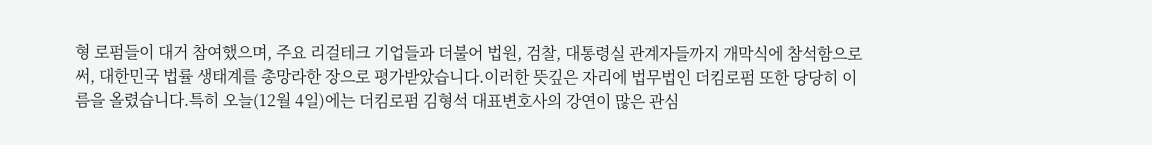형 로펌들이 대거 참여했으며, 주요 리걸테크 기업들과 더불어 법원, 검찰, 대통령실 관계자들까지 개막식에 참석함으로써, 대한민국 법률 생태계를 총망라한 장으로 평가받았습니다.이러한 뜻깊은 자리에 법무법인 더킴로펌 또한 당당히 이름을 올렸습니다.특히 오늘(12월 4일)에는 더킴로펌 김형석 대표변호사의 강연이 많은 관심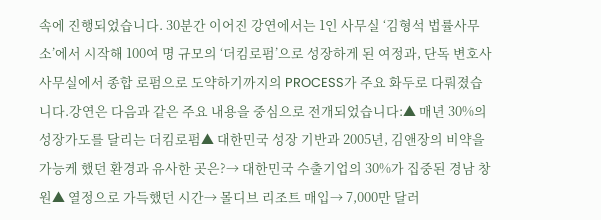속에 진행되었습니다. 30분간 이어진 강연에서는 1인 사무실 ‘김형석 법률사무소’에서 시작해 100여 명 규모의 ‘더킴로펌’으로 성장하게 된 여정과, 단독 변호사 사무실에서 종합 로펌으로 도약하기까지의 PROCESS가 주요 화두로 다뤄졌습니다.강연은 다음과 같은 주요 내용을 중심으로 전개되었습니다:▲ 매년 30%의 성장가도를 달리는 더킴로펌▲ 대한민국 성장 기반과 2005년, 김앤장의 비약을 가능케 했던 환경과 유사한 곳은?→ 대한민국 수출기업의 30%가 집중된 경남 창원▲ 열정으로 가득했던 시간→ 몰디브 리조트 매입→ 7,000만 달러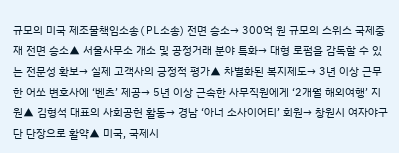규모의 미국 제조물책임소송(PL소송) 전면 승소→ 300억 원 규모의 스위스 국제중재 전면 승소▲ 서울사무소 개소 및 공정거래 분야 특화→ 대형 로펌을 감독할 수 있는 전문성 확보→ 실제 고객사의 긍정적 평가▲ 차별화된 복지제도→ 3년 이상 근무한 어쏘 변호사에 ‘벤츠’ 제공→ 5년 이상 근속한 사무직원에게 ‘2개월 해외여행’ 지원▲ 김형석 대표의 사회공헌 활동→ 경남 ‘아너 소사이어티’ 회원→ 창원시 여자야구단 단장으로 활약▲ 미국, 국제시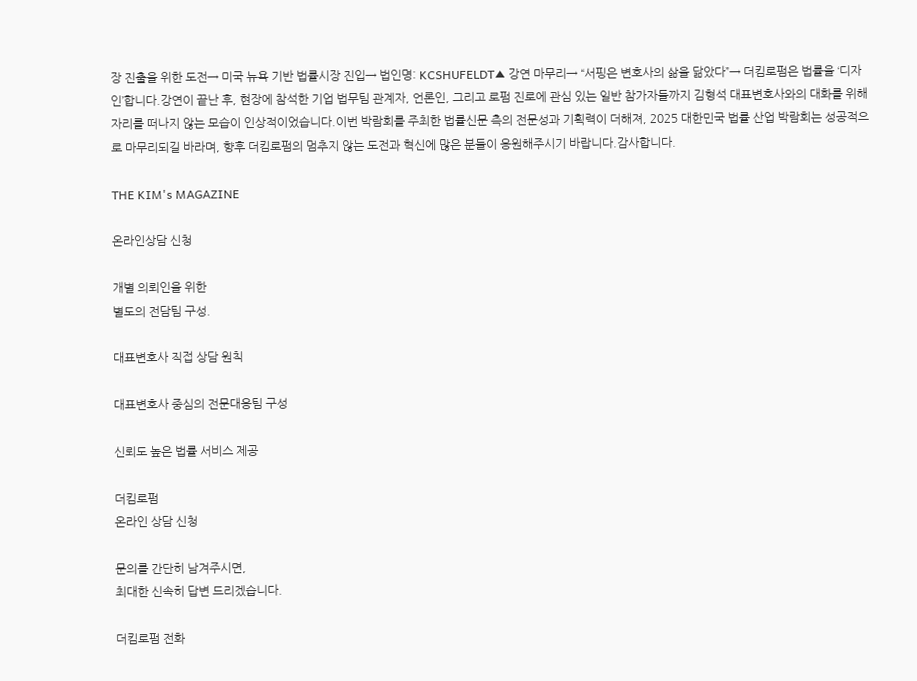장 진출을 위한 도전→ 미국 뉴욕 기반 법률시장 진입→ 법인명: KCSHUFELDT▲ 강연 마무리→ “서핑은 변호사의 삶을 닮았다”→ 더킴로펌은 법률을 ‘디자인’합니다.강연이 끝난 후, 현장에 참석한 기업 법무팀 관계자, 언론인, 그리고 로펌 진로에 관심 있는 일반 참가자들까지 김형석 대표변호사와의 대화를 위해 자리를 떠나지 않는 모습이 인상적이었습니다.이번 박람회를 주최한 법률신문 측의 전문성과 기획력이 더해져, 2025 대한민국 법률 산업 박람회는 성공적으로 마무리되길 바라며, 향후 더킴로펌의 멈추지 않는 도전과 혁신에 많은 분들이 응원해주시기 바랍니다.감사합니다.

THE KIM's MAGAZINE

온라인상담 신청

개별 의뢰인을 위한
별도의 전담팀 구성.

대표변호사 직접 상담 원칙

대표변호사 중심의 전문대응팀 구성

신뢰도 높은 법률 서비스 제공

더킴로펌
온라인 상담 신청

문의를 간단히 남겨주시면,
최대한 신속히 답변 드리겠습니다.

더킴로펌 전화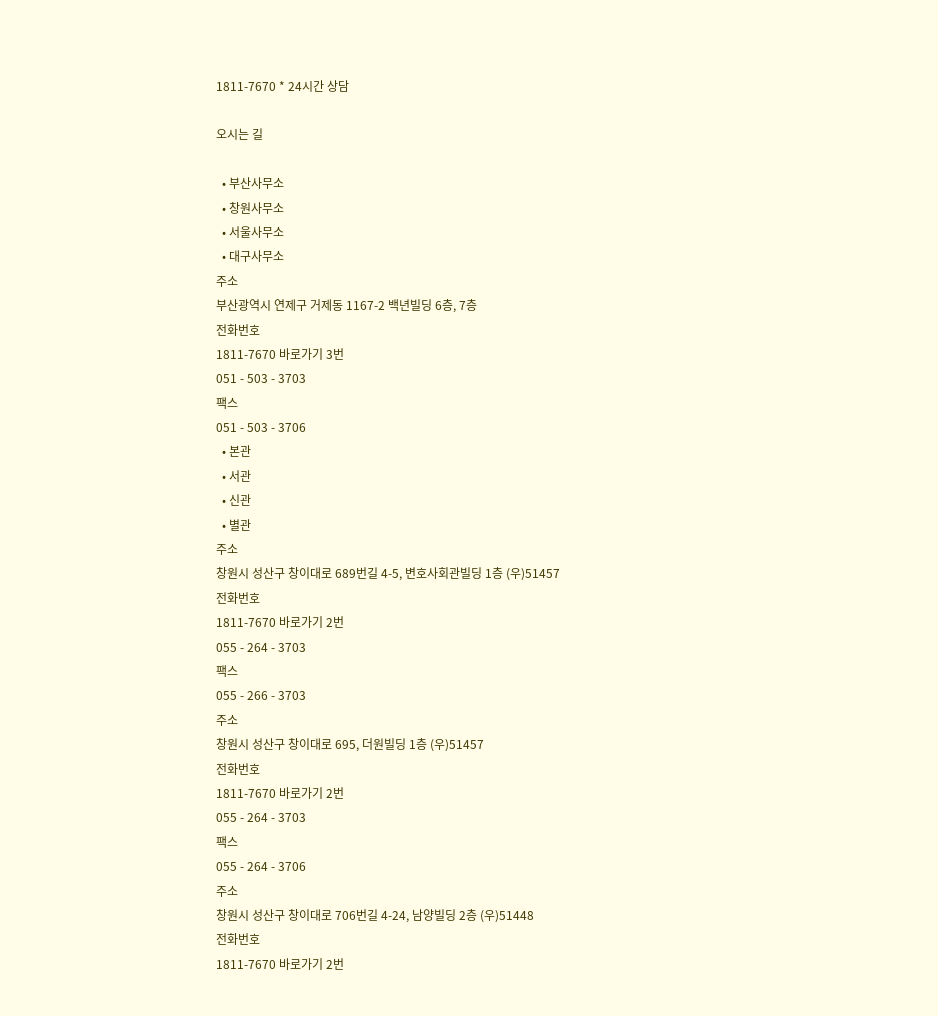1811-7670 * 24시간 상담

오시는 길

  • 부산사무소
  • 창원사무소
  • 서울사무소
  • 대구사무소
주소
부산광역시 연제구 거제동 1167-2 백년빌딩 6층, 7층
전화번호
1811-7670 바로가기 3번
051 - 503 - 3703
팩스
051 - 503 - 3706
  • 본관
  • 서관
  • 신관
  • 별관
주소
창원시 성산구 창이대로 689번길 4-5, 변호사회관빌딩 1층 (우)51457
전화번호
1811-7670 바로가기 2번
055 - 264 - 3703
팩스
055 - 266 - 3703
주소
창원시 성산구 창이대로 695, 더원빌딩 1층 (우)51457
전화번호
1811-7670 바로가기 2번
055 - 264 - 3703
팩스
055 - 264 - 3706
주소
창원시 성산구 창이대로 706번길 4-24, 남양빌딩 2층 (우)51448
전화번호
1811-7670 바로가기 2번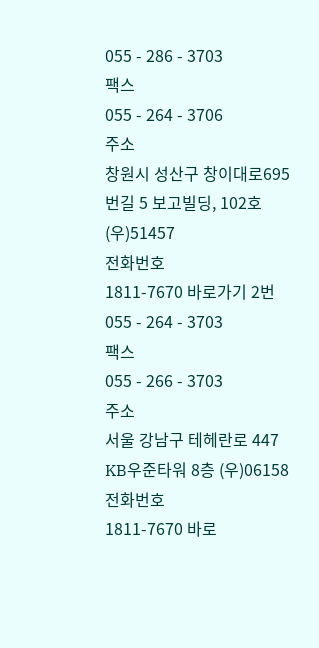055 - 286 - 3703
팩스
055 - 264 - 3706
주소
창원시 성산구 창이대로695번길 5 보고빌딩, 102호 (우)51457
전화번호
1811-7670 바로가기 2번
055 - 264 - 3703
팩스
055 - 266 - 3703
주소
서울 강남구 테헤란로 447 KB우준타워 8층 (우)06158
전화번호
1811-7670 바로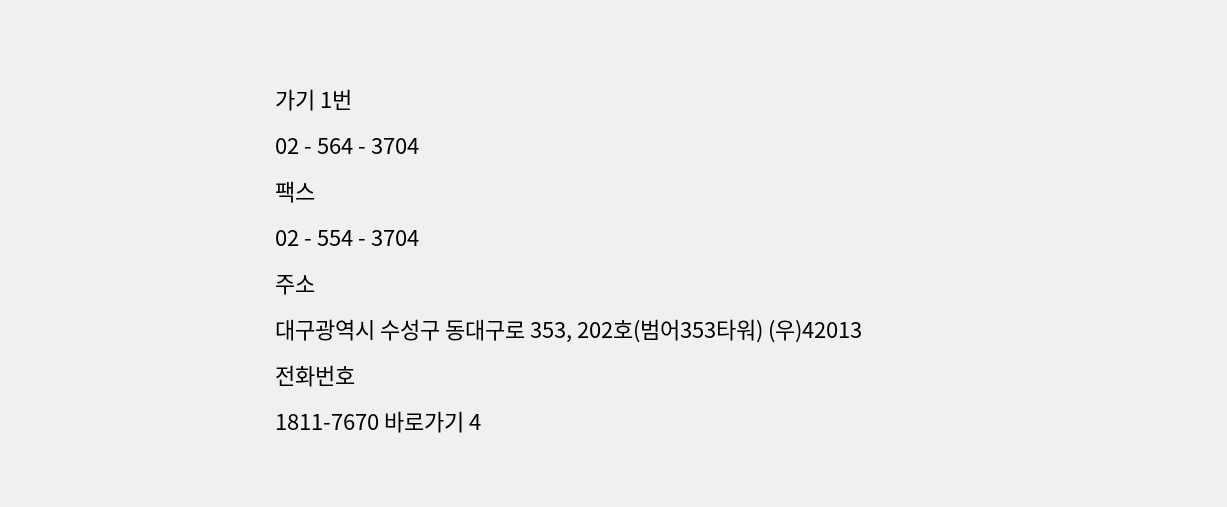가기 1번
02 - 564 - 3704
팩스
02 - 554 - 3704
주소
대구광역시 수성구 동대구로 353, 202호(범어353타워) (우)42013
전화번호
1811-7670 바로가기 4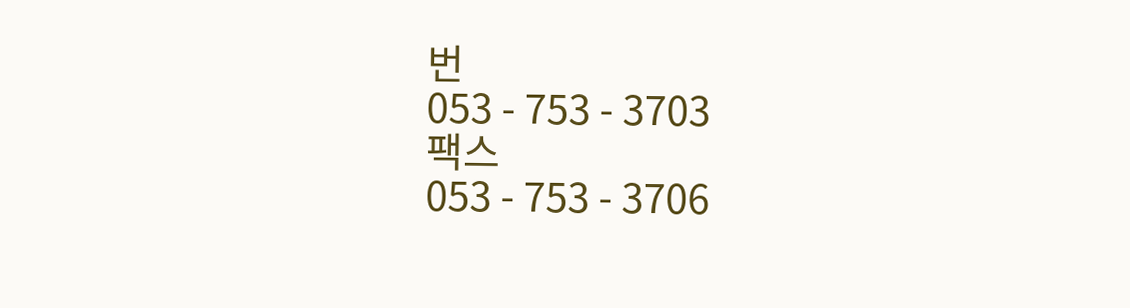번
053 - 753 - 3703
팩스
053 - 753 - 3706